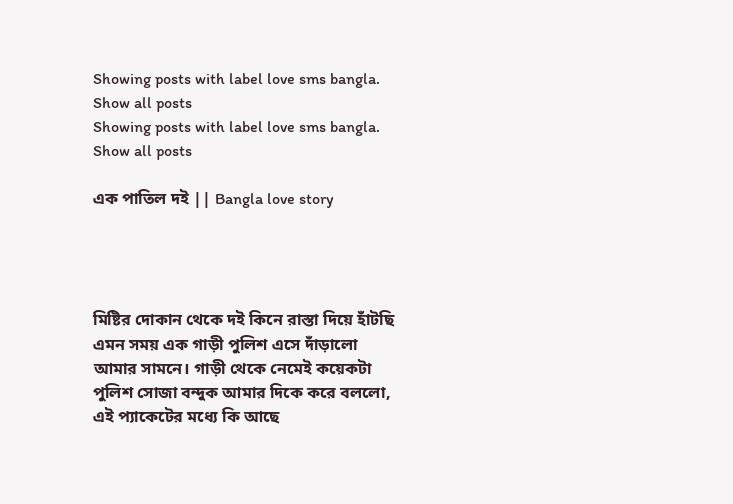Showing posts with label love sms bangla. Show all posts
Showing posts with label love sms bangla. Show all posts

এক পাতিল দই || Bangla love story




মিষ্টির দোকান থেকে দই কিনে রাস্তা দিয়ে হাঁটছি এমন সময় এক গাড়ী পুলিশ এসে দাঁড়ালো আমার সামনে। গাড়ী থেকে নেমেই কয়েকটা পুলিশ সোজা বন্দুক আমার দিকে করে বললো, এই প্যাকেটের মধ্যে কি আছে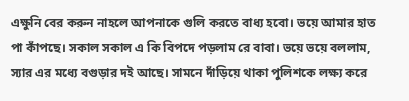এক্ষুনি বের করুন নাহলে আপনাকে গুলি করতে বাধ্য হবো। ভয়ে আমার হাত পা কাঁপছে। সকাল সকাল এ কি বিপদে পড়লাম রে বাবা। ভয়ে ভয়ে বললাম, স্যার এর মধ্যে বগুড়ার দই আছে। সামনে দাঁড়িয়ে থাকা পুলিশকে লক্ষ্য করে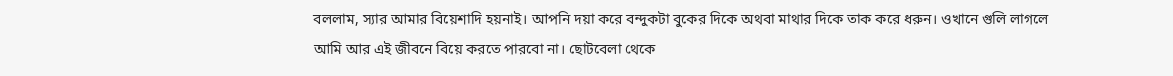বললাম, স্যার আমার বিয়েশাদি হয়নাই। আপনি দয়া করে বন্দুকটা বুকের দিকে অথবা মাথার দিকে তাক করে ধরুন। ওখানে গুলি লাগলে আমি আর এই জীবনে বিয়ে করতে পারবো না। ছোটবেলা থেকে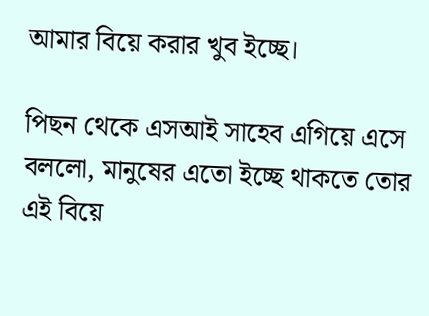আমার বিয়ে করার খুব ইচ্ছে।

পিছন থেকে এসআই সাহেব এগিয়ে এসে বললো, মানুষের এতো ইচ্ছে থাকতে তোর এই বিয়ে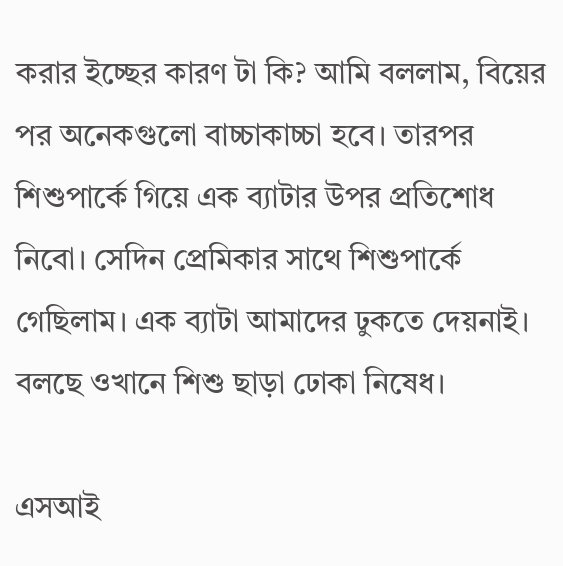করার ইচ্ছের কারণ টা কি? আমি বললাম, বিয়ের পর অনেকগুলো বাচ্চাকাচ্চা হবে। তারপর শিশুপার্কে গিয়ে এক ব্যাটার উপর প্রতিশোধ নিবো। সেদিন প্রেমিকার সাথে শিশুপার্কে গেছিলাম। এক ব্যাটা আমাদের ঢুকতে দেয়নাই। বলছে ওখানে শিশু ছাড়া ঢোকা নিষেধ।

এসআই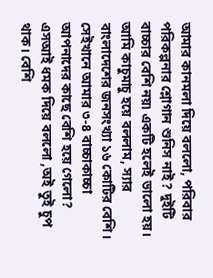আমার কানমলা দিয়ে বললো, পরিবার পরিকল্পনার শ্লোগান শুনিস নাই? দুইটি বাচ্চার বেশি নয়৷ একটি হলেই ভালো হয়। আমি কাচুমাচু হয়ে বললাম, স্যার বাংলাদেশের জনসংখ্যা ১৬ কোটির বেশি। সেইখানে আমার ৩-৪ বাচ্চাকাচ্চা আপনাদের কাছে বেশি হয়ে গেলো? এসআই ধমক দিয়ে বললো ,অই তুই চুপ থাক। বেশি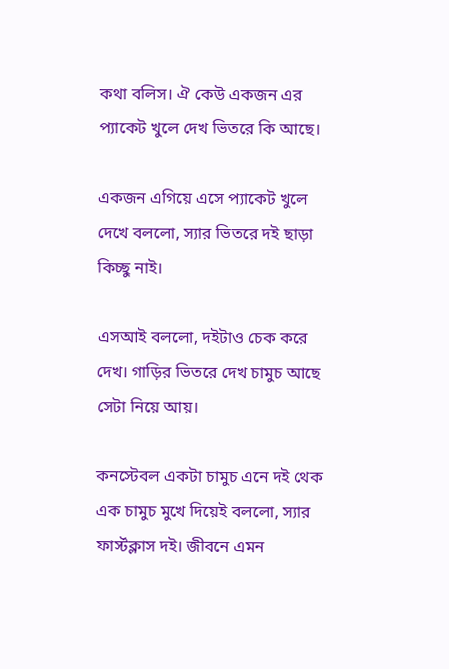কথা বলিস। ঐ কেউ একজন এর প্যাকেট খুলে দেখ ভিতরে কি আছে।

একজন এগিয়ে এসে প্যাকেট খুলে দেখে বললো, স্যার ভিতরে দই ছাড়া কিচ্ছু নাই।

এসআই বললো, দইটাও চেক করে দেখ। গাড়ির ভিতরে দেখ চামুচ আছে সেটা নিয়ে আয়।

কনস্টেবল একটা চামুচ এনে দই থেক এক চামুচ মুখে দিয়েই বললো, স্যার ফার্স্টক্লাস দই। জীবনে এমন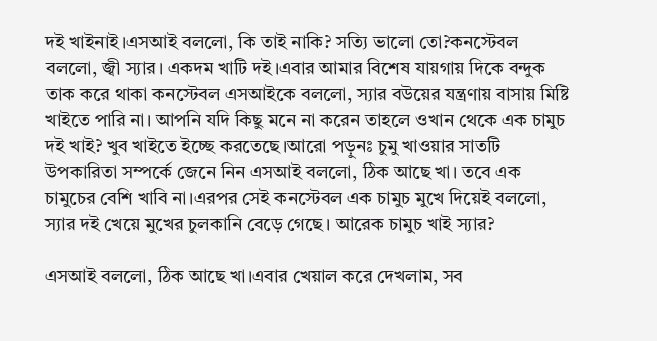দই খাইনাই।এসআই বললো, কি তাই নাকি? সত্যি ভালো তো?কনস্টেবল বললো, জ্বী স্যার। একদম খাটি দই।এবার আমার বিশেষ যায়গায় দিকে বন্দুক তাক করে থাকা কনস্টেবল এসআইকে বললো, স্যার বউয়ের যন্ত্রণায় বাসায় মিষ্টি খাইতে পারি না। আপনি যদি কিছু মনে না করেন তাহলে ওখান থেকে এক চামুচ দই খাই? খুব খাইতে ইচ্ছে করতেছে।আরো পড়ুনঃ চুমু খাওয়ার সাতটি উপকারিতা সম্পর্কে জেনে নিন এসআই বললো, ঠিক আছে খা। তবে এক চামুচের বেশি খাবি না।এরপর সেই কনস্টেবল এক চামুচ মুখে দিয়েই বললো, স্যার দই খেয়ে মুখের চুলকানি বেড়ে গেছে। আরেক চামুচ খাই স্যার?

এসআই বললো, ঠিক আছে খা।এবার খেয়াল করে দেখলাম, সব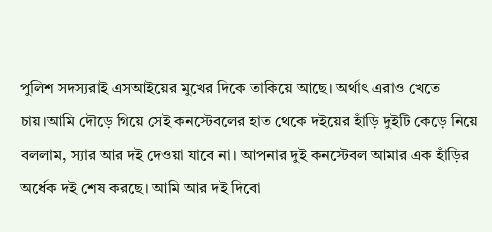পুলিশ সদস্যরাই এসআইয়ের মুখের দিকে তাকিয়ে আছে। অর্থাৎ এরাও খেতে চায়।আমি দৌড়ে গিয়ে সেই কনস্টেবলের হাত থেকে দইয়ের হাঁড়ি দুইটি কেড়ে নিয়ে বললাম, স্যার আর দই দেওয়া যাবে না। আপনার দুই কনস্টেবল আমার এক হাঁড়ির অর্ধেক দই শেষ করছে। আমি আর দই দিবো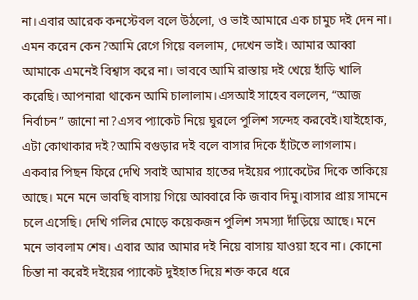না।এবার আরেক কনস্টেবল বলে উঠলো, ও ভাই আমারে এক চামুচ দই দেন না। এমন করেন কেন?আমি রেগে গিয়ে বললাম, দেখেন ভাই। আমার আব্বা আমাকে এমনেই বিশ্বাস করে না। ভাববে আমি রাস্তায় দই খেয়ে হাঁড়ি খালি করেছি। আপনারা থাকেন আমি চালালাম।এসআই সাহেব বললেন, “আজ নির্বাচন” জানো না?এসব প্যাকেট নিয়ে ঘুরলে পুলিশ সন্দেহ করবেই।যাইহোক, এটা কোথাকার দই?আমি বগুড়ার দই বলে বাসার দিকে হাঁটতে লাগলাম। একবার পিছন ফিরে দেখি সবাই আমার হাতের দইয়ের প্যাকেটের দিকে তাকিয়ে আছে। মনে মনে ভাবছি বাসায় গিয়ে আব্বারে কি জবাব দিমু।বাসার প্রায় সামনে চলে এসেছি। দেখি গলির মোড়ে কয়েকজন পুলিশ সমস্যা দাঁড়িয়ে আছে। মনে মনে ভাবলাম শেষ। এবার আর আমার দই নিয়ে বাসায় যাওয়া হবে না। কোনো চিন্তা না করেই দইয়ের প্যাকেট দুইহাত দিয়ে শক্ত করে ধরে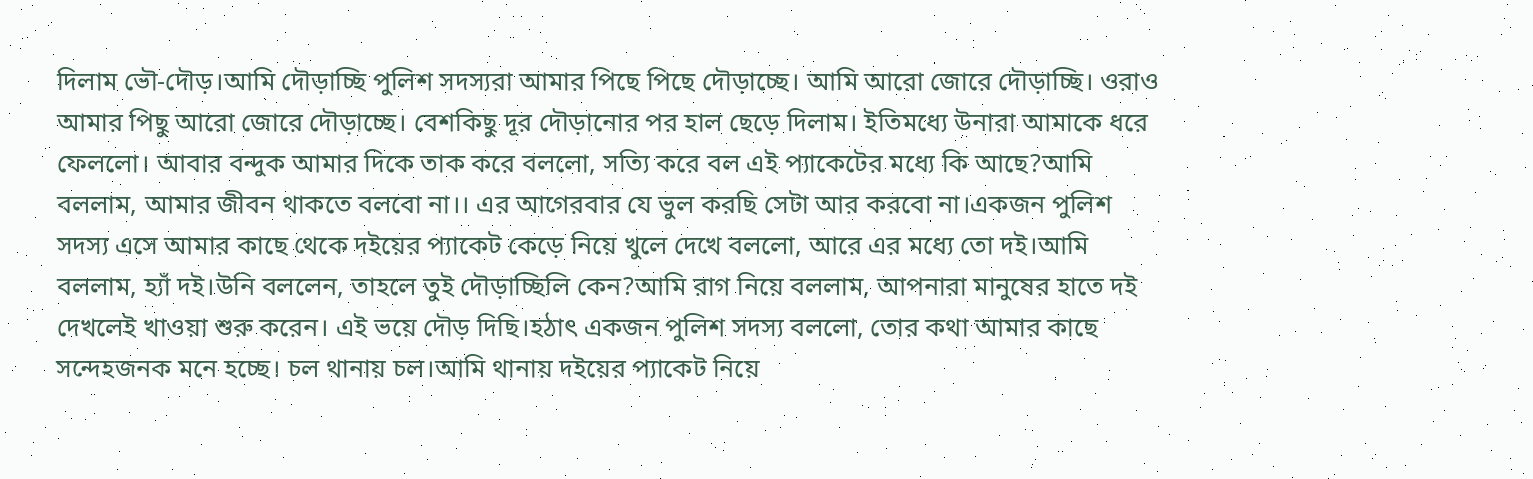দিলাম ভৌ-দৌড়।আমি দৌড়াচ্ছি পুলিশ সদস্যরা আমার পিছে পিছে দৌড়াচ্ছে। আমি আরো জোরে দৌড়াচ্ছি। ওরাও আমার পিছু আরো জোরে দৌড়াচ্ছে। বেশকিছু দূর দৌড়ানোর পর হাল ছেড়ে দিলাম। ইতিমধ্যে উনারা আমাকে ধরে ফেললো। আবার বন্দুক আমার দিকে তাক করে বললো, সত্যি করে বল এই প্যাকেটের মধ্যে কি আছে?আমি বললাম, আমার জীবন থাকতে বলবো না।। এর আগেরবার যে ভুল করছি সেটা আর করবো না।একজন পুলিশ সদস্য এসে আমার কাছে থেকে দইয়ের প্যাকেট কেড়ে নিয়ে খুলে দেখে বললো, আরে এর মধ্যে তো দই।আমি বললাম, হ্যাঁ দই।উনি বললেন, তাহলে তুই দৌড়াচ্ছিলি কেন?আমি রাগ নিয়ে বললাম, আপনারা মানুষের হাতে দই দেখলেই খাওয়া শুরু করেন। এই ভয়ে দৌড় দিছি।হঠাৎ একজন পুলিশ সদস্য বললো, তোর কথা আমার কাছে সন্দেহজনক মনে হচ্ছে। চল থানায় চল।আমি থানায় দইয়ের প্যাকেট নিয়ে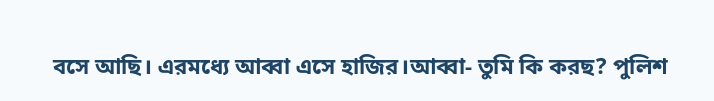বসে আছি। এরমধ্যে আব্বা এসে হাজির।আব্বা- তুমি কি করছ? পুলিশ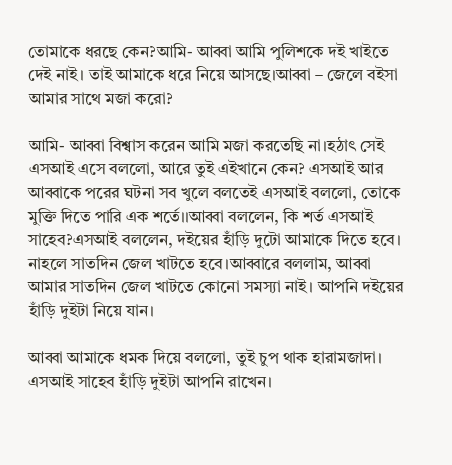তোমাকে ধরছে কেন?আমি- আব্বা আমি পুলিশকে দই খাইতে দেই নাই। তাই আমাকে ধরে নিয়ে আসছে।আব্বা – জেলে বইসা আমার সাথে মজা করো?

আমি- আব্বা বিশ্বাস করেন আমি মজা করতেছি না।হঠাৎ সেই এসআই এসে বললো, আরে তুই এইখানে কেন? এসআই আর আব্বাকে পরের ঘটনা সব খুলে বলতেই এসআই বললো, তোকে মুক্তি দিতে পারি এক শর্তে।।আব্বা বললেন, কি শর্ত এসআই সাহেব?এসআই বললেন, দইয়ের হাঁড়ি দুটো আমাকে দিতে হবে। নাহলে সাতদিন জেল খাটতে হবে।আব্বারে বললাম, আব্বা আমার সাতদিন জেল খাটতে কোনো সমস্যা নাই। আপনি দইয়ের হাঁড়ি দুইটা নিয়ে যান।

আব্বা আমাকে ধমক দিয়ে বললো, তুই চুপ থাক হারামজাদা। এসআই সাহেব হাঁড়ি দুইটা আপনি রাখেন।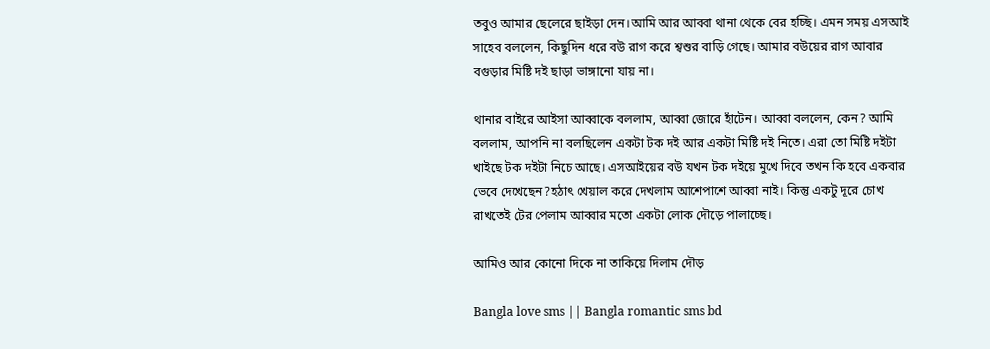তবুও আমার ছেলেরে ছাইড়া দেন।আমি আর আব্বা থানা থেকে বের হচ্ছি। এমন সময় এসআই সাহেব বললেন, কিছুদিন ধরে বউ রাগ করে শ্বশুর বাড়ি গেছে। আমার বউয়ের রাগ আবার বগুড়ার মিষ্টি দই ছাড়া ভাঙ্গানো যায় না।

থানার বাইরে আইসা আব্বাকে বললাম, আব্বা জোরে হাঁটেন। আব্বা বললেন, কেন? আমি বললাম, আপনি না বলছিলেন একটা টক দই আর একটা মিষ্টি দই নিতে। এরা তো মিষ্টি দইটা খাইছে টক দইটা নিচে আছে। এসআইয়ের বউ যখন টক দইয়ে মুখে দিবে তখন কি হবে একবার ভেবে দেখেছেন?হঠাৎ খেয়াল করে দেখলাম আশেপাশে আব্বা নাই। কিন্তু একটু দূরে চোখ রাখতেই টের পেলাম আব্বার মতো একটা লোক দৌড়ে পালাচ্ছে।

আমিও আর কোনো দিকে না তাকিয়ে দিলাম দৌড়

Bangla love sms || Bangla romantic sms bd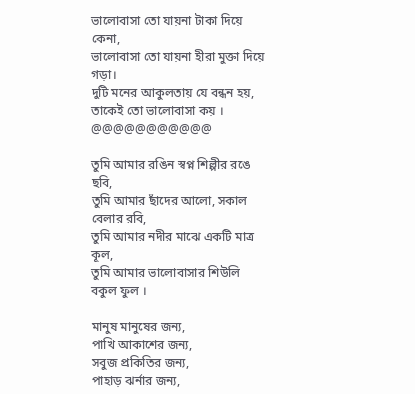ভালোবাসা তো যায়না টাকা দিয়ে কেনা,
ভালোবাসা তো যায়না হীরা মুক্তা দিয়ে গড়া।
দুটি মনের আকুলতায় যে বন্ধন হয়,
তাকেই তো ভালোবাসা কয় ।
@@@@@@@@@@@

তুমি আমার রঙিন স্বপ্ন শিল্পীর রঙে ছবি,
তুমি আমার ছাঁদের আলো, সকাল বেলার রবি,
তুমি আমার নদীর মাঝে একটি মাত্র কূল,
তুমি আমার ভালোবাসার শিউলি বকুল ফুল ।

মানুষ মানুষের জন্য,
পাখি আকাশের জন্য,
সবুজ প্রকিতির জন্য,
পাহাড় ঝর্নার জন্য,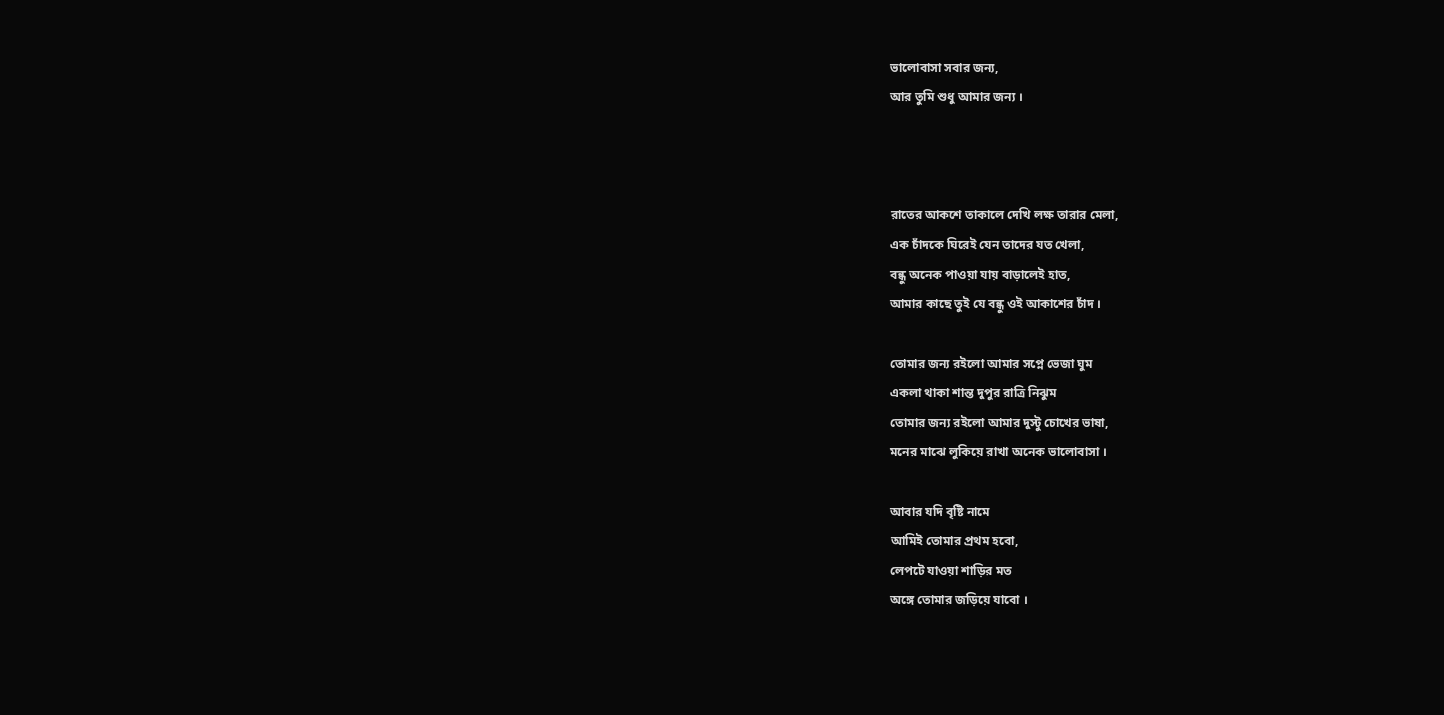ভালোবাসা সবার জন্য,
আর তুমি শুধু আমার জন্য ।



রাতের আকশে তাকালে দেখি লক্ষ তারার মেলা,
এক চাঁদকে ঘিরেই যেন তাদের যত খেলা,
বন্ধু অনেক পাওয়া যায় বাড়ালেই হাত,
আমার কাছে তুই যে বন্ধু ওই আকাশের চাঁদ ।

তোমার জন্য রইলো আমার সপ্নে ভেজা ঘুম
একলা থাকা শান্ত দুপুর রাত্রি নিঝুম
তোমার জন্য রইলো আমার দুস্টু চোখের ভাষা,
মনের মাঝে লুকিয়ে রাখা অনেক ভালোবাসা ।

আবার যদি বৃষ্টি নামে
আমিই তোমার প্রথম হবো,
লেপটে যাওয়া শাড়ির মত
অঙ্গে তোমার জড়িয়ে যাবো ।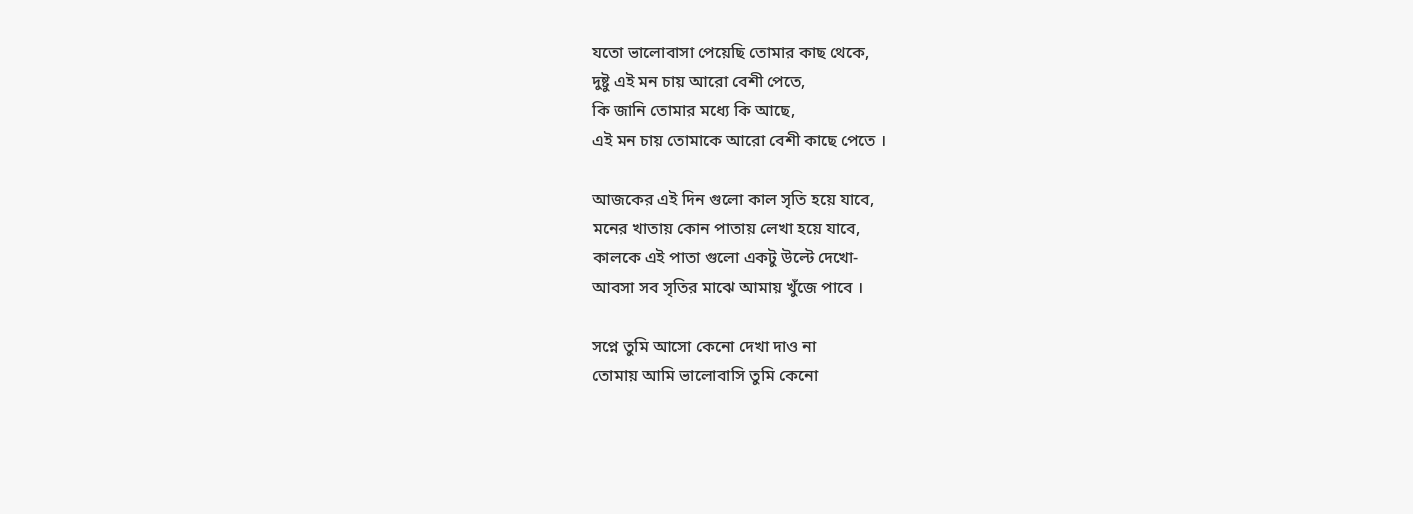যতো ভালোবাসা পেয়েছি তোমার কাছ থেকে,
দুষ্টু এই মন চায় আরো বেশী পেতে,
কি জানি তোমার মধ্যে কি আছে,
এই মন চায় তোমাকে আরো বেশী কাছে পেতে ।

আজকের এই দিন গুলো কাল সৃতি হয়ে যাবে,
মনের খাতায় কোন পাতায় লেখা হয়ে যাবে,
কালকে এই পাতা গুলো একটু উল্টে দেখো-
আবসা সব সৃতির মাঝে আমায় খুঁজে পাবে ।

সপ্নে তুমি আসো কেনো দেখা দাও না
তোমায় আমি ভালোবাসি তুমি কেনো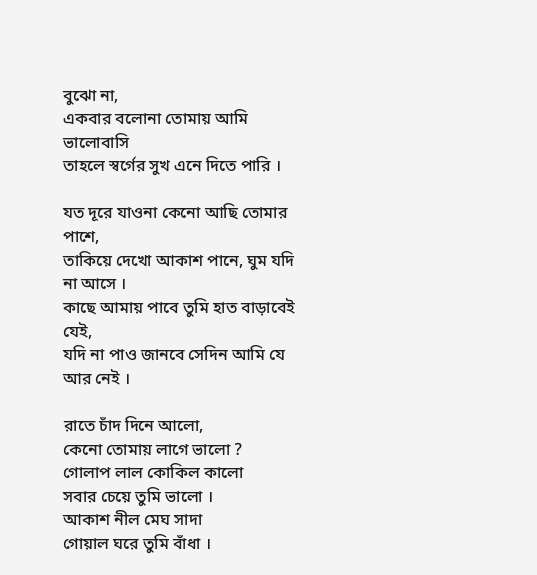বুঝো না,
একবার বলোনা তোমায় আমি ভালোবাসি
তাহলে স্বর্গের সুখ এনে দিতে পারি ।

যত দূরে যাওনা কেনো আছি তোমার পাশে,
তাকিয়ে দেখো আকাশ পানে, ঘুম যদি না আসে ।
কাছে আমায় পাবে তুমি হাত বাড়াবেই যেই,
যদি না পাও জানবে সেদিন আমি যে আর নেই ।

রাতে চাঁদ দিনে আলো,
কেনো তোমায় লাগে ভালো ?
গোলাপ লাল কোকিল কালো
সবার চেয়ে তুমি ভালো ।
আকাশ নীল মেঘ সাদা
গোয়াল ঘরে তুমি বাঁধা ।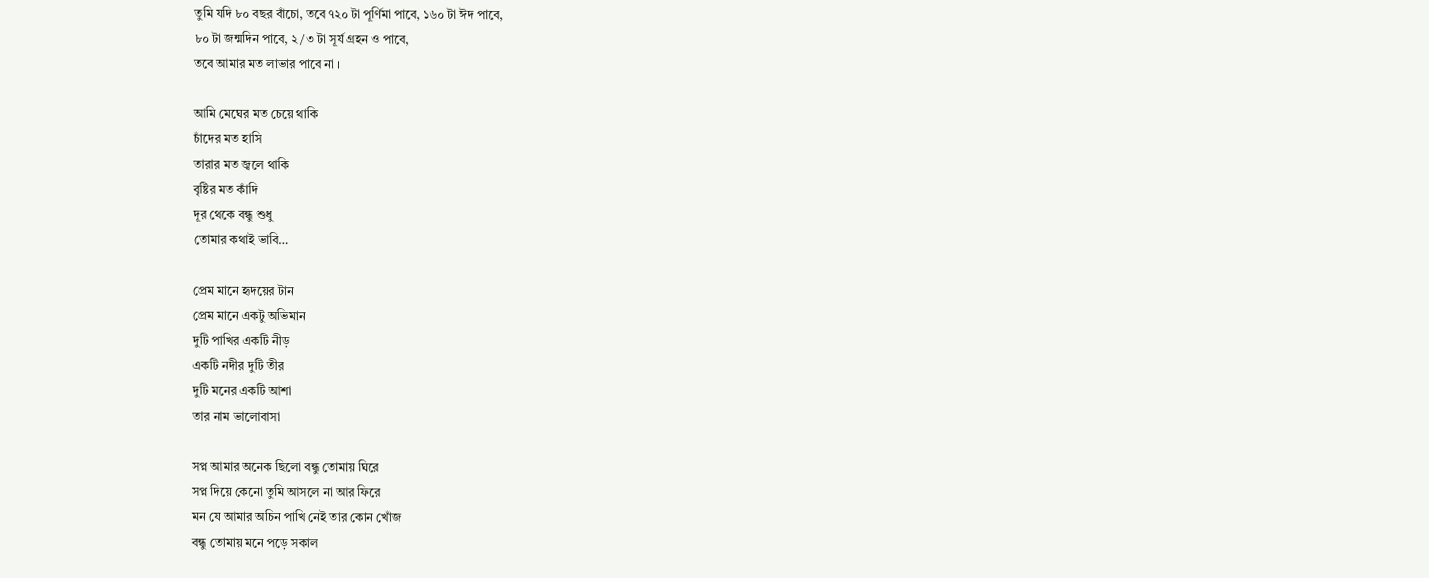তুমি যদি ৮০ বছর বাঁচো, তবে ৭২০ টা পূর্ণিমা পাবে, ১৬০ টা ঈদ পাবে,
৮০ টা জন্মদিন পাবে, ২/৩ টা সূর্য গ্রহন ও পাবে,
তবে আমার মত লাভার পাবে না ।

আমি মেঘের মত চেয়ে থাকি
চাঁদের মত হাসি
তারার মত জ্বলে থাকি
বৃষ্টির মত কাঁদি
দূর থেকে বন্ধু শুধু
তোমার কথাই ভাবি…

প্রেম মানে হৃদয়ের টান
প্রেম মানে একটু অভিমান
দুটি পাখির একটি নীড়
একটি নদীর দুটি তীর
দুটি মনের একটি আশা
তার নাম ভালোবাসা

সপ্ন আমার অনেক ছিলো বন্ধু তোমায় ঘিরে
সপ্ন দিয়ে কেনো তুমি আসলে না আর ফিরে
মন যে আমার অচিন পাখি নেই তার কোন খোঁজ
বন্ধু তোমায় মনে পড়ে সকাল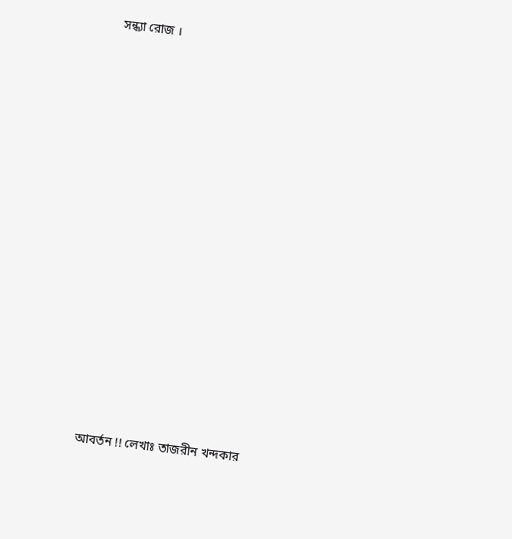সন্ধ্যা রোজ ।

























আবর্তন !! লেখাঃ তাজরীন খন্দকার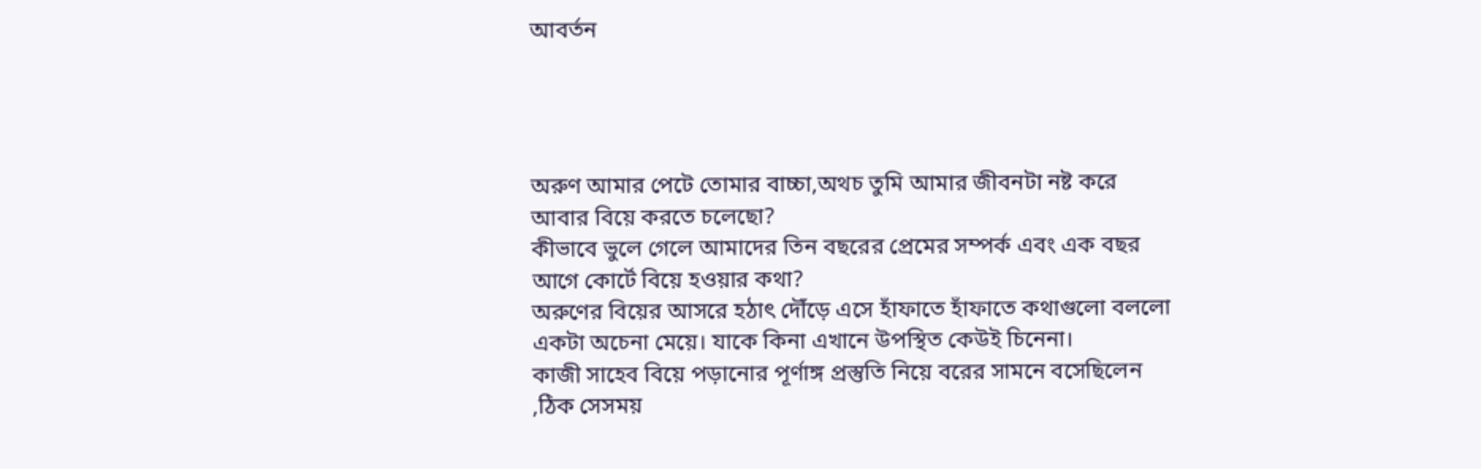আবর্তন




অরুণ আমার পেটে তোমার বাচ্চা,অথচ তুমি আমার জীবনটা নষ্ট করে আবার বিয়ে করতে চলেছো?
কীভাবে ভুলে গেলে আমাদের তিন বছরের প্রেমের সম্পর্ক এবং এক বছর আগে কোর্টে বিয়ে হওয়ার কথা?
অরুণের বিয়ের আসরে হঠাৎ দৌঁড়ে এসে হাঁফাতে হাঁফাতে কথাগুলো বললো একটা অচেনা মেয়ে। যাকে কিনা এখানে উপস্থিত কেউই চিনেনা।
কাজী সাহেব বিয়ে পড়ানোর পূর্ণাঙ্গ প্রস্তুতি নিয়ে বরের সামনে বসেছিলেন ,ঠিক সেসময়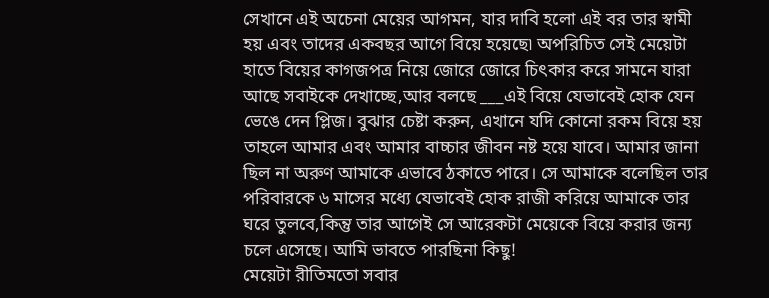সেখানে এই অচেনা মেয়ের আগমন, যার দাবি হলো এই বর তার স্বামী হয় এবং তাদের একবছর আগে বিয়ে হয়েছে৷ অপরিচিত সেই মেয়েটা হাতে বিয়ের কাগজপত্র নিয়ে জোরে জোরে চিৎকার করে সামনে যারা আছে সবাইকে দেখাচ্ছে,আর বলছে ___এই বিয়ে যেভাবেই হোক যেন ভেঙে দেন প্লিজ। বুঝার চেষ্টা করুন, এখানে যদি কোনো রকম বিয়ে হয় তাহলে আমার এবং আমার বাচ্চার জীবন নষ্ট হয়ে যাবে। আমার জানা ছিল না অরুণ আমাকে এভাবে ঠকাতে পারে। সে আমাকে বলেছিল তার পরিবারকে ৬ মাসের মধ্যে যেভাবেই হোক রাজী করিয়ে আমাকে তার ঘরে তুলবে,কিন্তু তার আগেই সে আরেকটা মেয়েকে বিয়ে করার জন্য চলে এসেছে। আমি ভাবতে পারছিনা কিছু!
মেয়েটা রীতিমতো সবার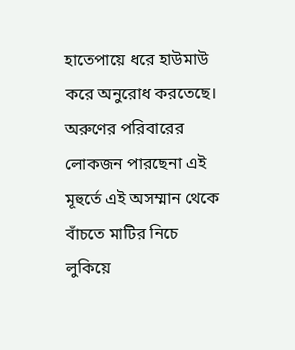হাতেপায়ে ধরে হাউমাউ করে অনুরোধ করতেছে। অরুণের পরিবারের লোকজন পারছেনা এই মূহুর্তে এই অসম্মান থেকে বাঁচতে মাটির নিচে লুকিয়ে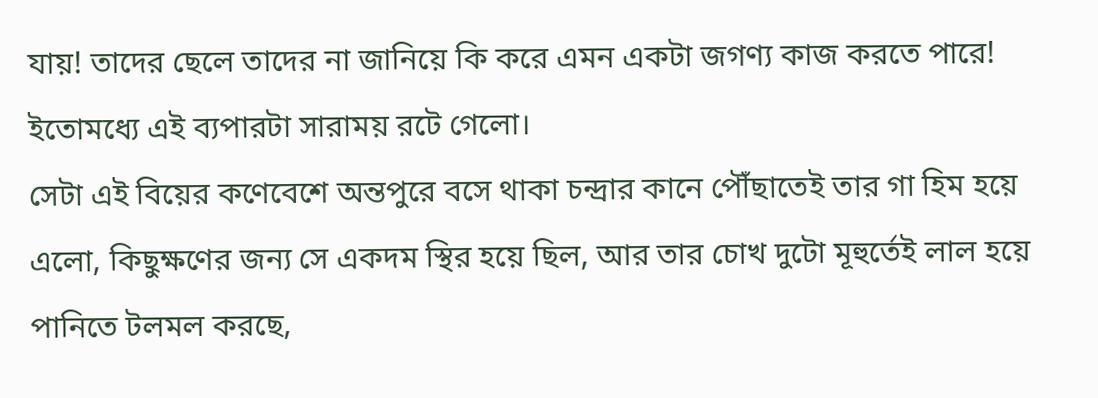যায়! তাদের ছেলে তাদের না জানিয়ে কি করে এমন একটা জগণ্য কাজ করতে পারে!
ইতোমধ্যে এই ব্যপারটা সারাময় রটে গেলো।
সেটা এই বিয়ের কণেবেশে অন্তপুরে বসে থাকা চন্দ্রার কানে পৌঁছাতেই তার গা হিম হয়ে এলো, কিছুক্ষণের জন্য সে একদম স্থির হয়ে ছিল, আর তার চোখ দুটো মূহুর্তেই লাল হয়ে পানিতে টলমল করছে,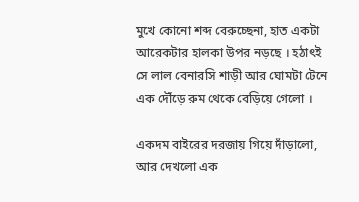মুখে কোনো শব্দ বেরুচ্ছেনা, হাত একটা আরেকটার হালকা উপর নড়ছে । হঠাৎই সে লাল বেনারসি শাড়ী আর ঘোমটা টেনে এক দৌঁড়ে রুম থেকে বেড়িয়ে গেলো ।

একদম বাইরের দরজায় গিয়ে দাঁড়ালো, আর দেখলো এক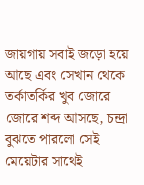জায়গায় সবাই জড়ো হয়ে আছে এবং সেখান থেকে তর্কাতর্কির খুব জোরে জোরে শব্দ আসছে, চন্দ্রা বুঝতে পারলো সেই মেয়েটার সাথেই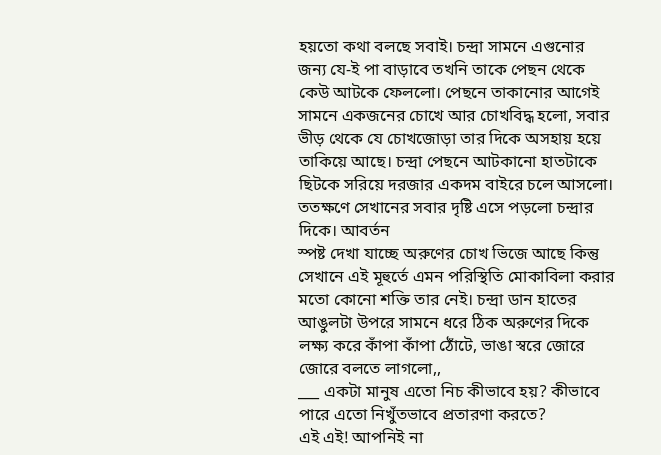হয়তো কথা বলছে সবাই। চন্দ্রা সামনে এগুনোর জন্য যে-ই পা বাড়াবে তখনি তাকে পেছন থেকে কেউ আটকে ফেললো। পেছনে তাকানোর আগেই সামনে একজনের চোখে আর চোখবিদ্ধ হলো, সবার ভীড় থেকে যে চোখজোড়া তার দিকে অসহায় হয়ে তাকিয়ে আছে। চন্দ্রা পেছনে আটকানো হাতটাকে ছিটকে সরিয়ে দরজার একদম বাইরে চলে আসলো। ততক্ষণে সেখানের সবার দৃষ্টি এসে পড়লো চন্দ্রার দিকে। আবর্তন
স্পষ্ট দেখা যাচ্ছে অরুণের চোখ ভিজে আছে কিন্তু সেখানে এই মূহুর্তে এমন পরিস্থিতি মোকাবিলা করার মতো কোনো শক্তি তার নেই। চন্দ্রা ডান হাতের আঙুলটা উপরে সামনে ধরে ঠিক অরুণের দিকে লক্ষ্য করে কাঁপা কাঁপা ঠোঁটে, ভাঙা স্বরে জোরে জোরে বলতে লাগলো,,
___ একটা মানুষ এতো নিচ কীভাবে হয়? কীভাবে পারে এতো নিখুঁতভাবে প্রতারণা করতে?
এই এই! আপনিই না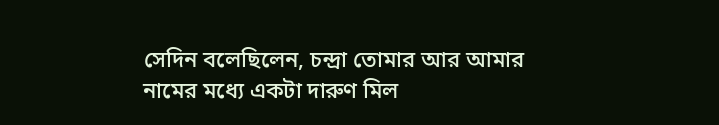সেদিন বলেছিলেন, চন্দ্রা তোমার আর আমার নামের মধ্যে একটা দারুণ মিল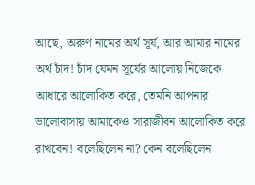আছে, অরুণ নামের অর্থ সূর্য, আর আমার নামের অর্থ চাঁদ! চাঁদ যেমন সূর্যের আলোয় নিজেকে আধারে আলোকিত করে, তেমনি আপনার ভালোবাসায় আমাকেও সারাজীবন আলোকিত করে রাখবেন! বলেছিলেন না? কেন বলেছিলেন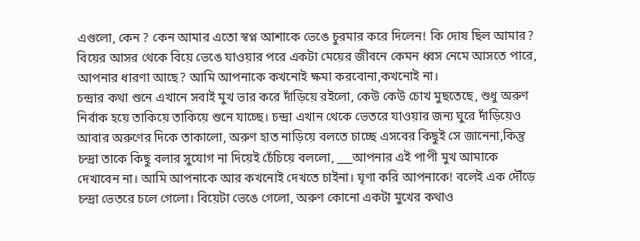এগুলো, কেন ? কেন আমার এতো স্বপ্ন আশাকে ভেঙে চুরমার করে দিলেন! কি দোষ ছিল আমার?
বিয়ের আসর থেকে বিয়ে ভেঙে যাওয়ার পরে একটা মেয়ের জীবনে কেমন ধ্বস নেমে আসতে পারে, আপনার ধারণা আছে? আমি আপনাকে কখনোই ক্ষমা করবোনা,কখনোই না।
চন্দ্রার কথা শুনে এখানে সবাই মুখ ভার করে দাঁড়িয়ে রইলো, কেউ কেউ চোখ মুছতেছে, শুধু অরুণ নির্বাক হয়ে তাকিয়ে তাকিয়ে শুনে যাচ্ছে। চন্দ্রা এখান থেকে ভেতরে যাওয়ার জন্য ঘুরে দাঁড়িয়েও আবার অরুণের দিকে তাকালো, অরুণ হাত নাড়িয়ে বলতে চাচ্ছে এসবের কিছুই সে জানেনা,কিন্তু চন্দ্রা তাকে কিছু বলার সুযোগ না দিয়েই চেঁচিয়ে বললো, ___আপনার এই পাপী মুখ আমাকে দেখাবেন না। আমি আপনাকে আর কখনোই দেখতে চাইনা। ঘৃণা করি আপনাকে! বলেই এক দৌঁড়ে চন্দ্রা ভেতরে চলে গেলো। বিয়েটা ভেঙে গেলো, অরুণ কোনো একটা মুখের কথাও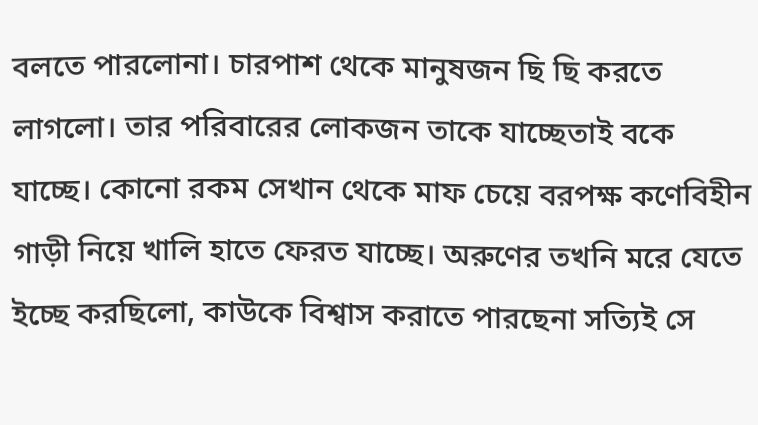বলতে পারলোনা। চারপাশ থেকে মানুষজন ছি ছি কর‍তে লাগলো। তার পরিবারের লোকজন তাকে যাচ্ছেতাই বকে যাচ্ছে। কোনো রকম সেখান থেকে মাফ চেয়ে বরপক্ষ কণেবিহীন গাড়ী নিয়ে খালি হাতে ফেরত যাচ্ছে। অরুণের তখনি মরে যেতে ইচ্ছে করছিলো, কাউকে বিশ্বাস করাতে পারছেনা সত্যিই সে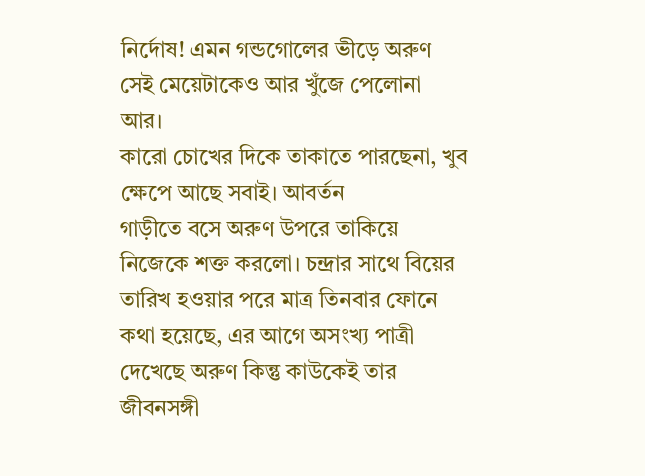নির্দোষ! এমন গন্ডগোলের ভীড়ে অরুণ সেই মেয়েটাকেও আর খুঁজে পেলোনা আর।
কারো চোখের দিকে তাকাতে পারছেনা, খুব ক্ষেপে আছে সবাই। আবর্তন
গাড়ীতে বসে অরুণ উপরে তাকিয়ে নিজেকে শক্ত করলো। চন্দ্রার সাথে বিয়ের তারিখ হওয়ার পরে মাত্র তিনবার ফোনে কথা হয়েছে, এর আগে অসংখ্য পাত্রী দেখেছে অরুণ কিন্তু কাউকেই তার জীবনসঙ্গী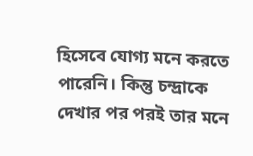হিসেবে যোগ্য মনে করতে পারেনি। কিন্তু চন্দ্রাকে দেখার পর পরই তার মনে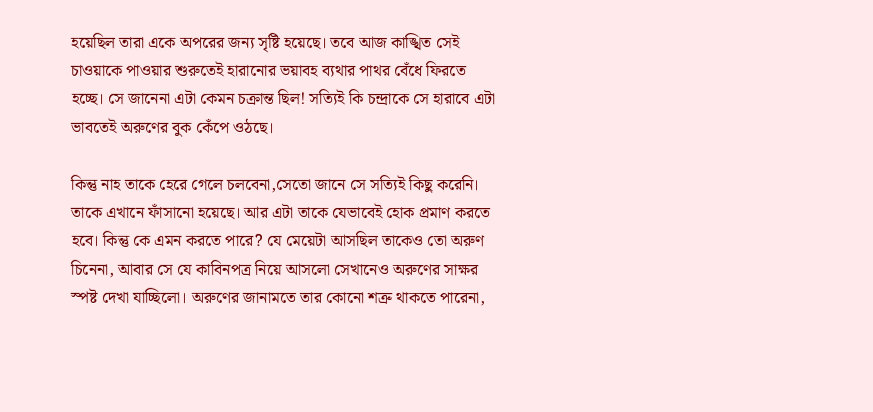হয়েছিল তারা একে অপরের জন্য সৃষ্টি হয়েছে। তবে আজ কাঙ্খিত সেই চাওয়াকে পাওয়ার শুরুতেই হারানোর ভয়াবহ ব্যথার পাথর বেঁধে ফিরতে হচ্ছে। সে জানেনা এটা কেমন চক্রান্ত ছিল! সত্যিই কি চন্দ্রাকে সে হারাবে এটা ভাবতেই অরুণের বুক কেঁপে ওঠছে।

কিন্তু নাহ তাকে হেরে গেলে চলবেনা,সেতো জানে সে সত্যিই কিছু করেনি। তাকে এখানে ফাঁসানো হয়েছে। আর এটা তাকে যেভাবেই হোক প্রমাণ করতে হবে। কিন্তু কে এমন করতে পারে? যে মেয়েটা আসছিল তাকেও তো অরুণ চিনেনা, আবার সে যে কাবিনপত্র নিয়ে আসলো সেখানেও অরুণের সাক্ষর স্পষ্ট দেখা যাচ্ছিলো। অরুণের জানামতে তার কোনো শত্রু থাকতে পারেনা,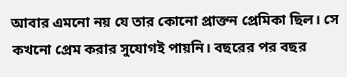আবার এমনো নয় যে তার কোনো প্রাক্তন প্রেমিকা ছিল। সে কখনো প্রেম করার সুযোগই পায়নি। বছরের পর বছর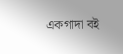একগাদা বই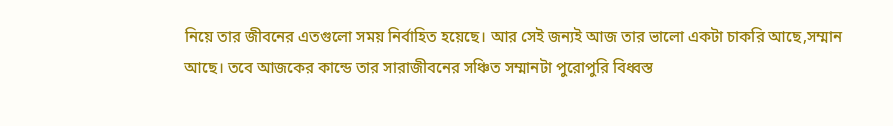নিয়ে তার জীবনের এতগুলো সময় নির্বাহিত হয়েছে। আর সেই জন্যই আজ তার ভালো একটা চাকরি আছে,সম্মান আছে। তবে আজকের কান্ডে তার সারাজীবনের সঞ্চিত সম্মানটা পুরোপুরি বিধ্বস্ত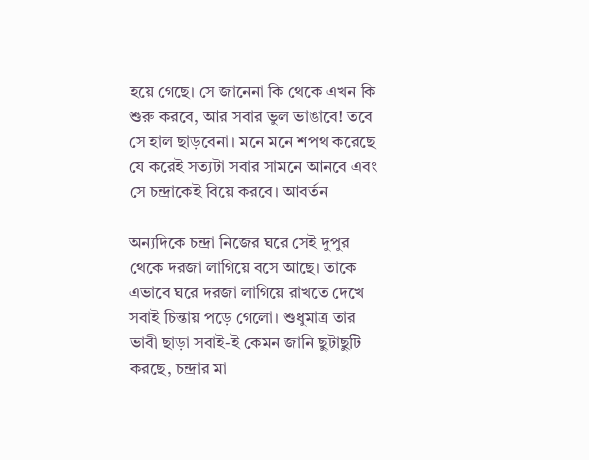হয়ে গেছে। সে জানেনা কি থেকে এখন কি শুরু করবে, আর সবার ভুল ভাঙাবে! তবে সে হাল ছাড়বেনা। মনে মনে শপথ করেছে যে করেই সত্যটা সবার সামনে আনবে এবং সে চন্দ্রাকেই বিয়ে করবে। আবর্তন

অন্যদিকে চন্দ্রা নিজের ঘরে সেই দুপুর থেকে দরজা লাগিয়ে বসে আছে। তাকে এভাবে ঘরে দরজা লাগিয়ে রাখতে দেখে সবাই চিন্তায় পড়ে গেলো। শুধুমাত্র তার ভাবী ছাড়া সবাই-ই কেমন জানি ছুটাছুটি করছে, চন্দ্রার মা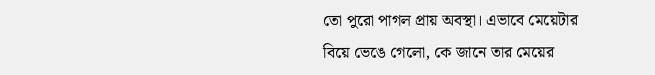তো পুরো পাগল প্রায় অবস্থা। এভাবে মেয়েটার বিয়ে ভেঙে গেলো, কে জানে তার মেয়ের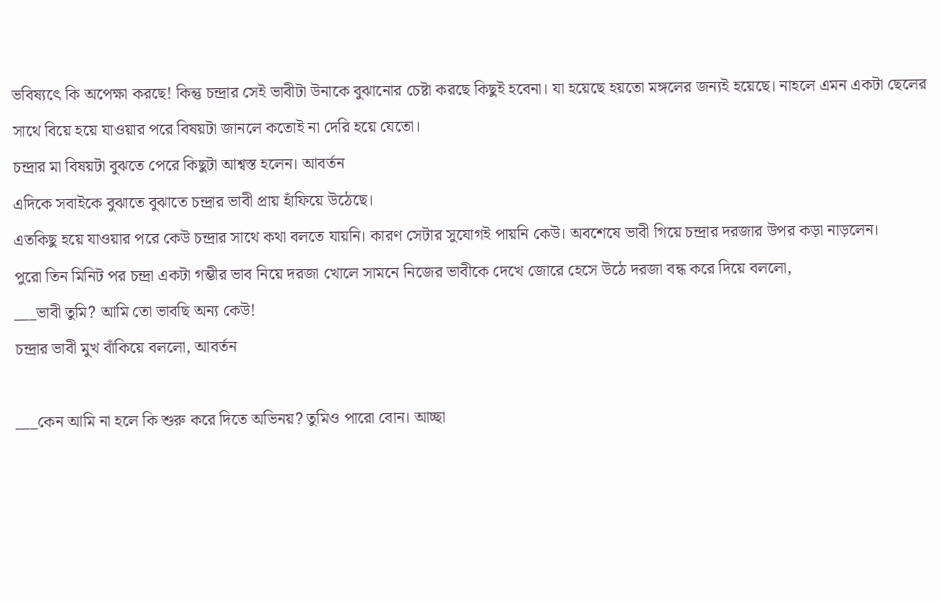ভবিষ্যৎে কি অপেক্ষা করছে! কিন্তু চন্দ্রার সেই ভাবীটা উনাকে বুঝানোর চেষ্টা করছে কিছুই হবেনা। যা হয়েছে হয়তো মঙ্গলের জন্যই হয়েছে। নাহলে এমন একটা ছেলের সাথে বিয়ে হয়ে যাওয়ার পরে বিষয়টা জানলে কতোই না দেরি হয়ে যেতো।
চন্দ্রার মা বিষয়টা বুঝতে পেরে কিছুটা আশ্বস্ত হলেন। আবর্তন
এদিকে সবাইকে বুঝাতে বুঝাতে চন্দ্রার ভাবী প্রায় হাঁফিয়ে উঠেছে।
এতকিছু হয়ে যাওয়ার পরে কেউ চন্দ্রার সাথে কথা বলতে যায়নি। কারণ সেটার সুযোগই পায়নি কেউ। অবশেষে ভাবী গিয়ে চন্দ্রার দরজার উপর কড়া নাড়লেন।
পুরো তিন মিনিট পর চন্দ্রা একটা গম্ভীর ভাব নিয়ে দরজা খোলে সামনে নিজের ভাবীকে দেখে জোরে হেসে উঠে দরজা বন্ধ করে দিয়ে বললো,
___ভাবী তুমি? আমি তো ভাবছি অন্য কেউ!
চন্দ্রার ভাবী মুখ বাঁকিয়ে বললো, আবর্তন

___কেন আমি না হলে কি শুরু করে দিতে অভিনয়? তুমিও পারো বোন। আচ্ছা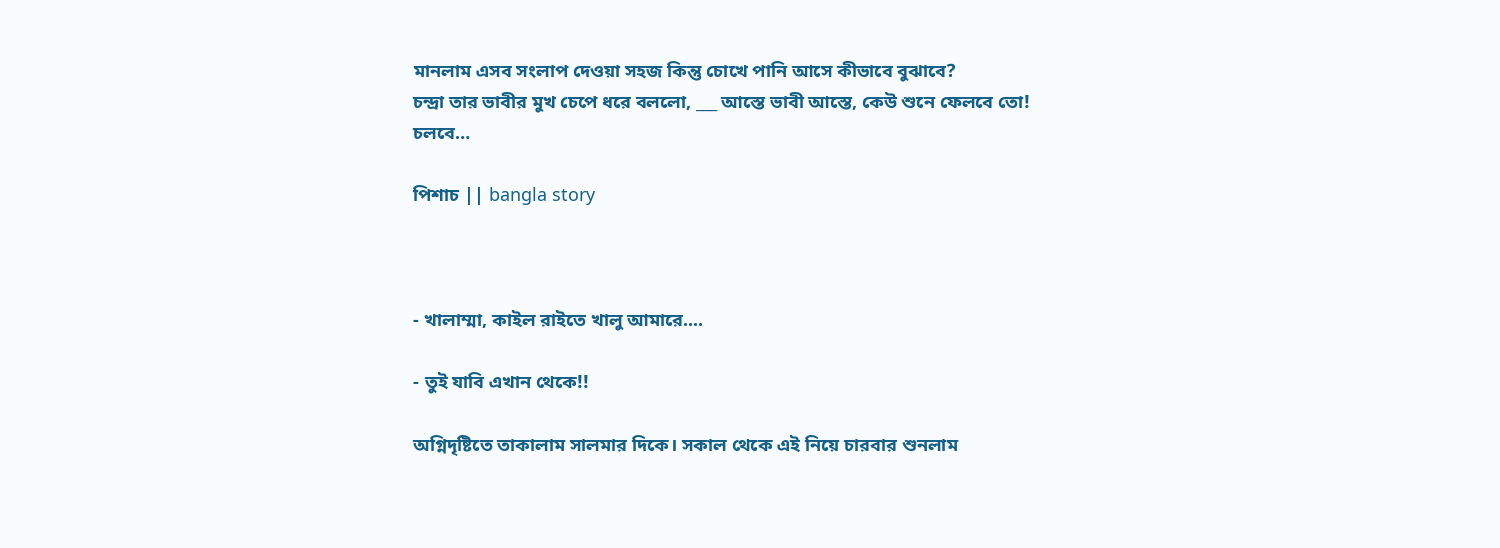মানলাম এসব সংলাপ দেওয়া সহজ কিন্তু চোখে পানি আসে কীভাবে বুঝাবে?
চন্দ্রা তার ভাবীর মুখ চেপে ধরে বললো, ___ আস্তে ভাবী আস্তে, কেউ শুনে ফেলবে তো!
চলবে…

পিশাচ || bangla story



- খালাম্মা, কাইল রাইতে খালু আমারে....

- তুই যাবি এখান থেকে!!

অগ্নিদৃষ্টিতে তাকালাম সালমার দিকে। সকাল থেকে এই নিয়ে চারবার শুনলাম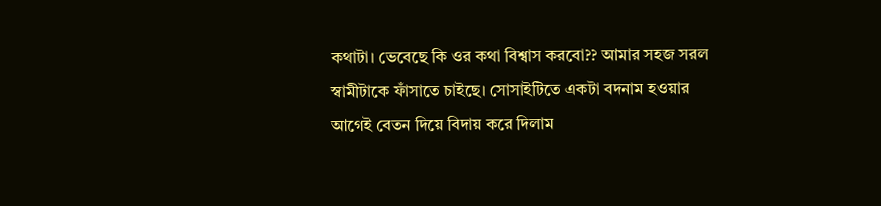কথাটা। ভেবেছে কি ওর কথা বিশ্বাস করবো?? আমার সহজ সরল স্বামীটাকে ফাঁসাতে চাইছে। সোসাইটিতে একটা বদনাম হওয়ার আগেই বেতন দিয়ে বিদায় করে দিলাম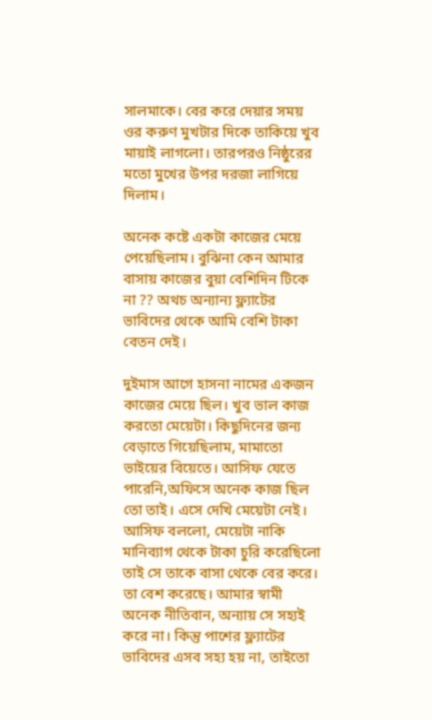সালমাকে। বের করে দেয়ার সময় ওর করুণ মুখটার দিকে তাকিয়ে খুব মায়াই লাগলো। তারপরও নিষ্ঠুরের মতো মুখের উপর দরজা লাগিয়ে দিলাম।

অনেক কষ্টে একটা কাজের মেয়ে পেয়েছিলাম। বুঝিনা কেন আমার বাসায় কাজের বুয়া বেশিদিন টিকে না ?? অথচ অন্যান্য ফ্ল্যাটের ভাবিদের থেকে আমি বেশি টাকা বেতন দেই।

দুইমাস আগে হাসনা নামের একজন কাজের মেয়ে ছিল। খুব ভাল কাজ করতো মেয়েটা। কিছুদিনের জন্য বেড়াতে গিয়েছিলাম, মামাতো ভাইয়ের বিয়েতে। আসিফ যেতে পারেনি,অফিসে অনেক কাজ ছিল তো তাই। এসে দেখি মেয়েটা নেই। আসিফ বললো, মেয়েটা নাকি মানিব্যাগ থেকে টাকা চুরি করেছিলো তাই সে তাকে বাসা থেকে বের করে। তা বেশ করেছে। আমার স্বামী অনেক নীতিবান, অন্যায় সে সহ্যই করে না। কিন্তু পাশের ফ্ল্যাটের ভাবিদের এসব সহ্য হয় না, তাইতো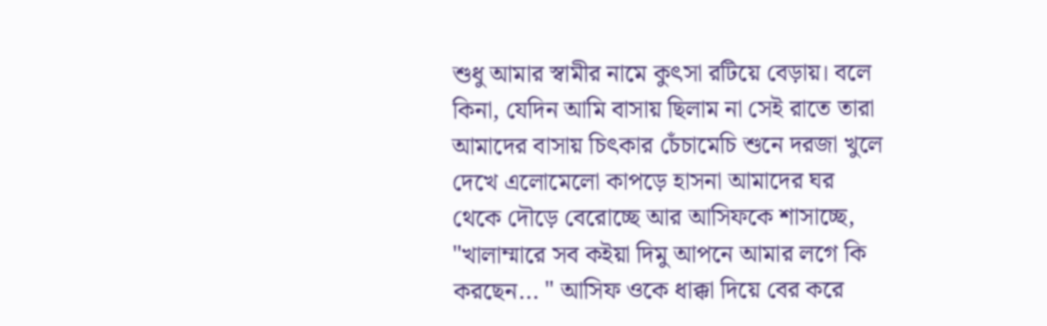শুধু আমার স্বামীর নামে কুৎসা রটিয়ে বেড়ায়। বলে কিনা, যেদিন আমি বাসায় ছিলাম না সেই রাতে তারা আমাদের বাসায় চিৎকার চেঁচামেচি শুনে দরজা খুলে দেখে এলোমেলো কাপড়ে হাসনা আমাদের ঘর থেকে দৌড়ে বেরোচ্ছে আর আসিফকে শাসাচ্ছে, "খালাম্মারে সব কইয়া দিমু আপনে আমার লগে কি করছেন... " আসিফ ওকে ধাক্কা দিয়ে বের করে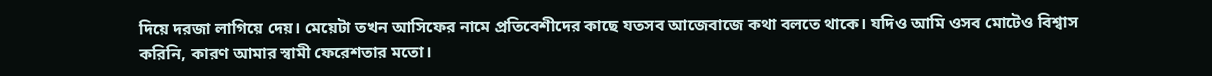দিয়ে দরজা লাগিয়ে দেয়। মেয়েটা তখন আসিফের নামে প্রতিবেশীদের কাছে যতসব আজেবাজে কথা বলতে থাকে। যদিও আমি ওসব মোটেও বিশ্বাস করিনি, কারণ আমার স্বামী ফেরেশতার মতো।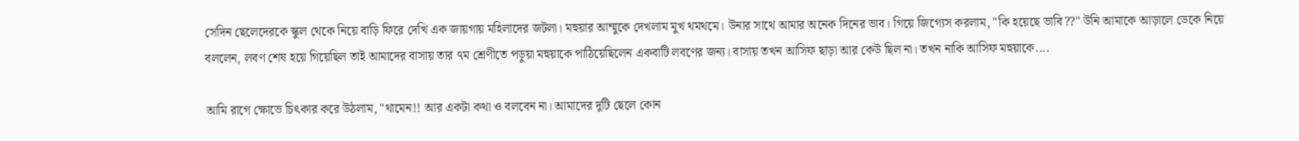সেদিন ছেলেদেরকে স্কুল থেকে নিয়ে বাড়ি ফিরে দেখি এক জায়গায় মহিলাদের জটলা। মহুয়ার আম্মুকে দেখলাম মুখ থমথমে। উনার সাথে আমার অনেক দিনের ভাব। গিয়ে জিগ্যেস করলাম, "কি হয়েছে ভাবি??" উনি আমাকে আড়ালে ডেকে নিয়ে বললেন, লবণ শেষ হয়ে গিয়েছিল তাই আমাদের বাসায় তার ৭ম শ্রেণীতে পড়ুয়া মহুয়াকে পাঠিয়েছিলেন একবাটি লবণের জন্য। বাসায় তখন আসিফ ছাড়া আর কেউ ছিল না। তখন নাকি আসিফ মহুয়াকে....

আমি রাগে ক্ষোভে চিৎকার করে উঠলাম, "থামেন!! আর একটা কথা ও বলবেন না। আমাদের দুটি ছেলে কোন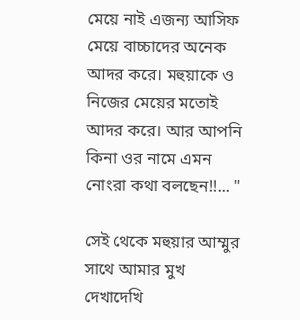মেয়ে নাই এজন্য আসিফ মেয়ে বাচ্চাদের অনেক আদর করে। মহুয়াকে ও নিজের মেয়ের মতোই আদর করে। আর আপনি কিনা ওর নামে এমন নোংরা কথা বলছেন!!... "

সেই থেকে মহুয়ার আম্মুর সাথে আমার মুখ দেখাদেখি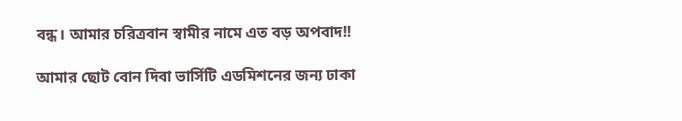বন্ধ। আমার চরিত্রবান স্বামীর নামে এত বড় অপবাদ!!

আমার ছোট বোন দিবা ভার্সিটি এডমিশনের জন্য ঢাকা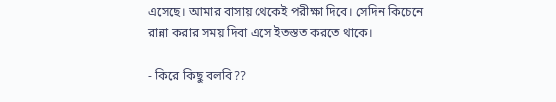এসেছে। আমার বাসায় থেকেই পরীক্ষা দিবে। সেদিন কিচেনে রান্না করার সময় দিবা এসে ইতস্তত করতে থাকে।

- কিরে কিছু বলবি??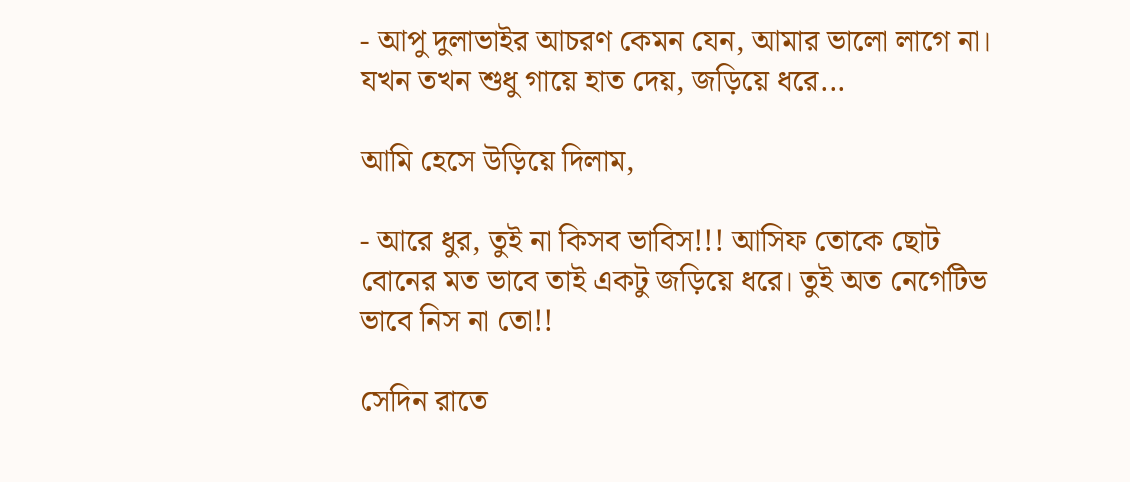- আপু দুলাভাইর আচরণ কেমন যেন, আমার ভালো লাগে না। যখন তখন শুধু গায়ে হাত দেয়, জড়িয়ে ধরে...

আমি হেসে উড়িয়ে দিলাম,

- আরে ধুর, তুই না কিসব ভাবিস!!! আসিফ তোকে ছোট বোনের মত ভাবে তাই একটু জড়িয়ে ধরে। তুই অত নেগেটিভ ভাবে নিস না তো!!

সেদিন রাতে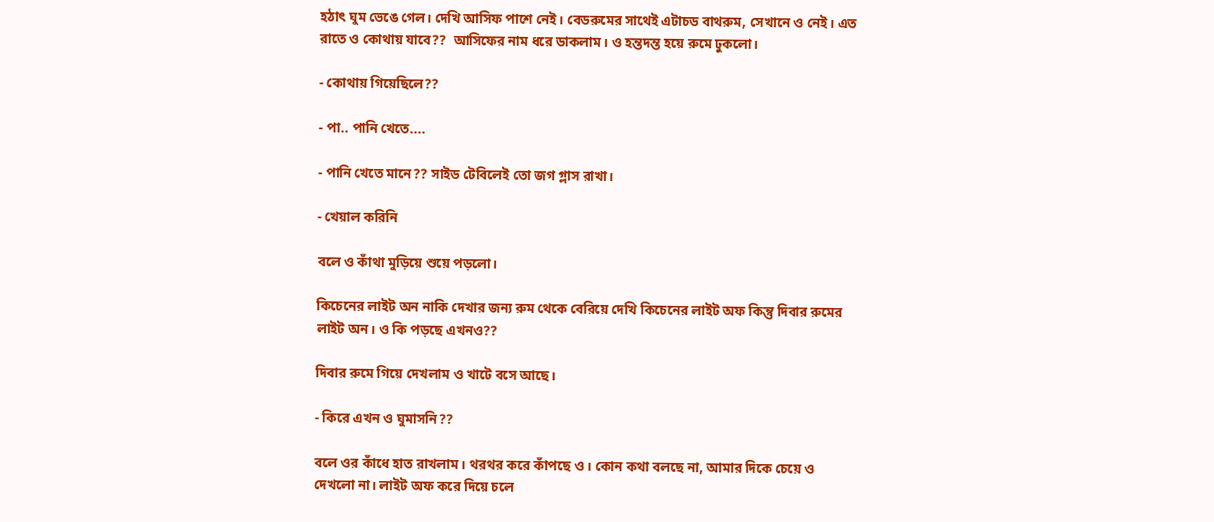হঠাৎ ঘুম ভেঙে গেল। দেখি আসিফ পাশে নেই। বেডরুমের সাথেই এটাচড বাথরুম, সেখানে ও নেই। এত রাতে ও কোথায় যাবে??  আসিফের নাম ধরে ডাকলাম। ও হন্তদন্ত হয়ে রুমে ঢুকলো।

- কোথায় গিয়েছিলে??

- পা.. পানি খেতে....

- পানি খেতে মানে?? সাইড টেবিলেই তো জগ গ্লাস রাখা।

- খেয়াল করিনি

বলে ও কাঁথা মুড়িয়ে শুয়ে পড়লো।

কিচেনের লাইট অন নাকি দেখার জন্য রুম থেকে বেরিয়ে দেখি কিচেনের লাইট অফ কিন্তু দিবার রুমের লাইট অন। ও কি পড়ছে এখনও??

দিবার রুমে গিয়ে দেখলাম ও খাটে বসে আছে।

- কিরে এখন ও ঘুমাসনি??

বলে ওর কাঁধে হাত রাখলাম। থরথর করে কাঁপছে ও। কোন কথা বলছে না, আমার দিকে চেয়ে ও দেখলো না। লাইট অফ করে দিয়ে চলে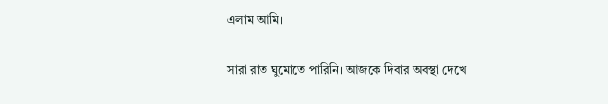এলাম আমি।

সারা রাত ঘুমোতে পারিনি। আজকে দিবার অবস্থা দেখে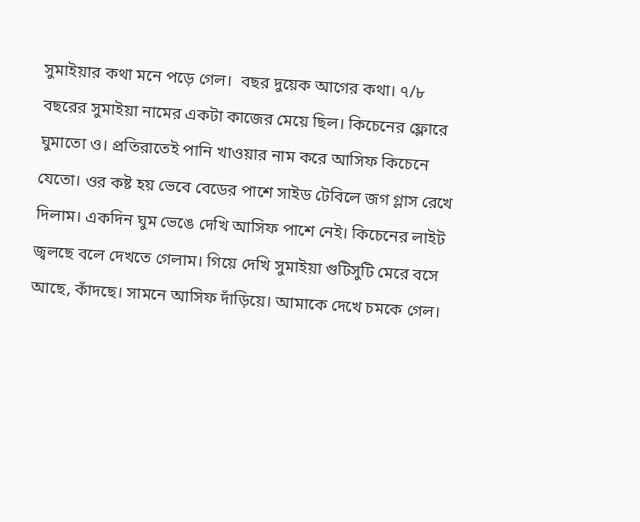সুমাইয়ার কথা মনে পড়ে গেল।  বছর দুয়েক আগের কথা। ৭/৮ বছরের সুমাইয়া নামের একটা কাজের মেয়ে ছিল। কিচেনের ফ্লোরে ঘুমাতো ও। প্রতিরাতেই পানি খাওয়ার নাম করে আসিফ কিচেনে যেতো। ওর কষ্ট হয় ভেবে বেডের পাশে সাইড টেবিলে জগ গ্লাস রেখে দিলাম। একদিন ঘুম ভেঙে দেখি আসিফ পাশে নেই। কিচেনের লাইট জ্বলছে বলে দেখতে গেলাম। গিয়ে দেখি সুমাইয়া গুটিসুটি মেরে বসে আছে, কাঁদছে। সামনে আসিফ দাঁড়িয়ে। আমাকে দেখে চমকে গেল।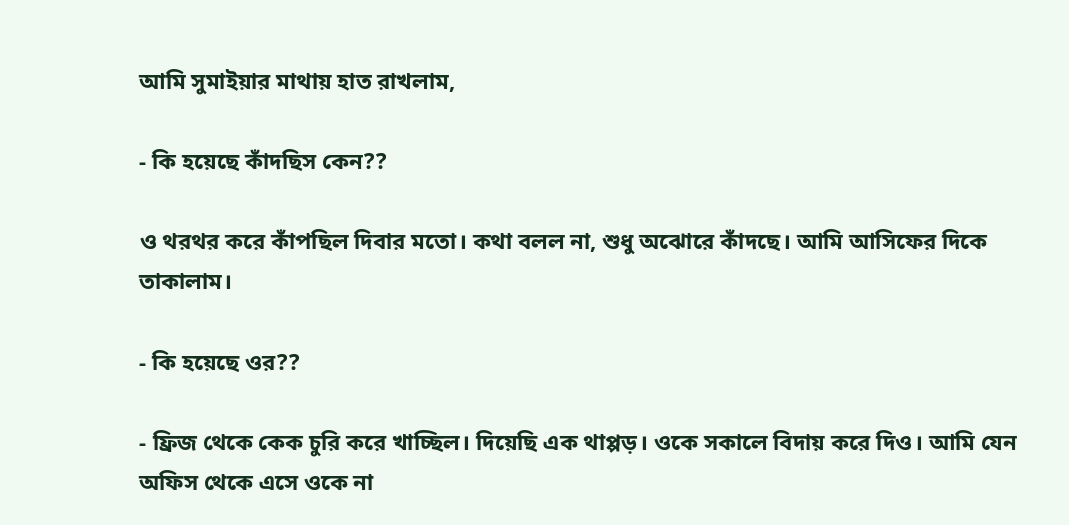আমি সুমাইয়ার মাথায় হাত রাখলাম,

- কি হয়েছে কাঁদছিস কেন??

ও থরথর করে কাঁপছিল দিবার মতো। কথা বলল না, শুধু অঝোরে কাঁদছে। আমি আসিফের দিকে তাকালাম।

- কি হয়েছে ওর??

- ফ্রিজ থেকে কেক চুরি করে খাচ্ছিল। দিয়েছি এক থাপ্পড়। ওকে সকালে বিদায় করে দিও। আমি যেন অফিস থেকে এসে ওকে না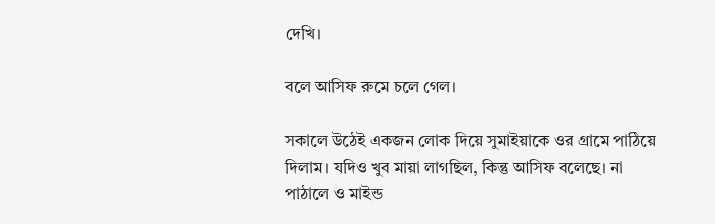দেখি।

বলে আসিফ রুমে চলে গেল।

সকালে উঠেই একজন লোক দিয়ে সুমাইয়াকে ওর গ্রামে পাঠিয়ে দিলাম। যদিও খুব মায়া লাগছিল, কিন্তু আসিফ বলেছে। না পাঠালে ও মাইন্ড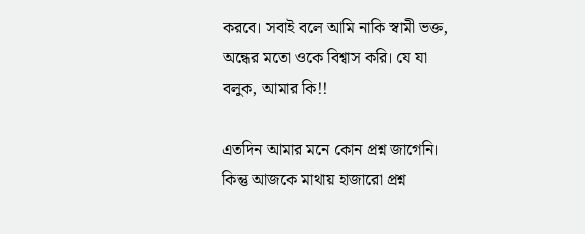করবে। সবাই বলে আমি নাকি স্বামী ভক্ত, অন্ধের মতো ওকে বিশ্বাস করি। যে যা বলুক, আমার কি!!

এতদিন আমার মনে কোন প্রশ্ন জাগেনি। কিন্তু আজকে মাথায় হাজারো প্রশ্ন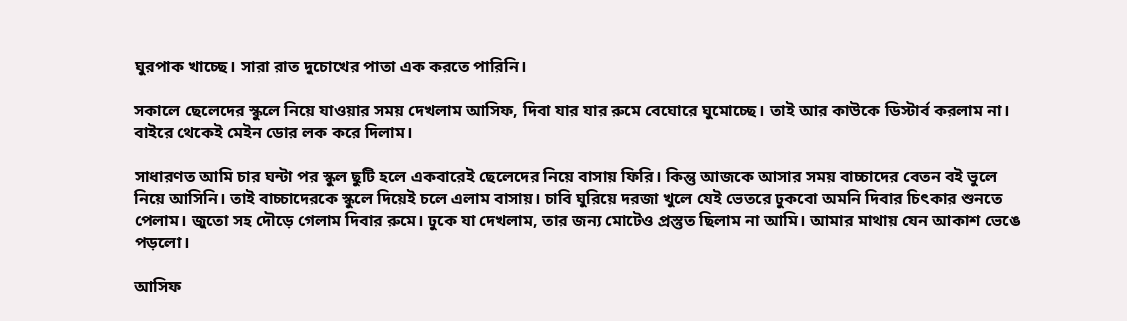ঘুরপাক খাচ্ছে। সারা রাত দুচোখের পাতা এক করতে পারিনি।

সকালে ছেলেদের স্কুলে নিয়ে যাওয়ার সময় দেখলাম আসিফ, দিবা যার যার রুমে বেঘোরে ঘুমোচ্ছে। তাই আর কাউকে ডিস্টার্ব করলাম না। বাইরে থেকেই মেইন ডোর লক করে দিলাম।

সাধারণত আমি চার ঘন্টা পর স্কুল ছুটি হলে একবারেই ছেলেদের নিয়ে বাসায় ফিরি। কিন্তু আজকে আসার সময় বাচ্চাদের বেতন বই ভুলে নিয়ে আসিনি। তাই বাচ্চাদেরকে স্কুলে দিয়েই চলে এলাম বাসায়। চাবি ঘুরিয়ে দরজা খুলে যেই ভেতরে ঢুকবো অমনি দিবার চিৎকার শুনতে পেলাম। জুতো সহ দৌড়ে গেলাম দিবার রুমে। ঢুকে যা দেখলাম, তার জন্য মোটেও প্রস্তুত ছিলাম না আমি। আমার মাথায় যেন আকাশ ভেঙে পড়লো।

আসিফ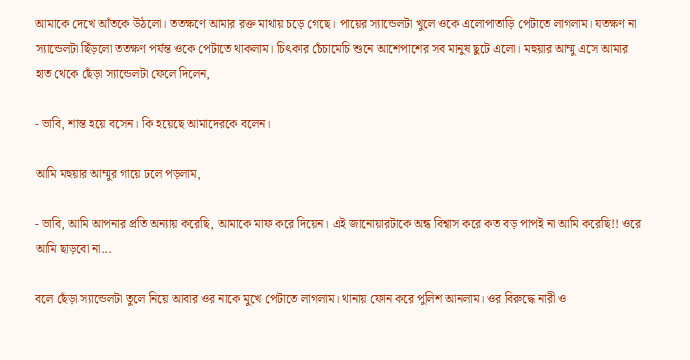আমাকে দেখে আঁতকে উঠলো। ততক্ষণে আমার রক্ত মাথায় চড়ে গেছে। পায়ের স্যান্ডেলটা খুলে ওকে এলোপাতাড়ি পেটাতে লাগলাম। যতক্ষণ না স্যান্ডেলটা ছিঁড়লো ততক্ষণ পর্যন্ত ওকে পেটাতে থাকলাম। চিৎকার চেঁচামেচি শুনে আশেপাশের সব মানুষ ছুটে এলো। মহুয়ার আম্মু এসে আমার হাত থেকে ছেঁড়া স্যান্ডেলটা ফেলে দিলেন,

- ভাবি, শান্ত হয়ে বসেন। কি হয়েছে আমাদেরকে বলেন।

আমি মহুয়ার আম্মুর গায়ে ঢলে পড়লাম,

- ভাবি, আমি আপনার প্রতি অন্যায় করেছি, আমাকে মাফ করে দিয়েন। এই জানোয়ারটাকে অন্ধ বিশ্বাস করে কত বড় পাপই না আমি করেছি!! ওরে আমি ছাড়বো না...

বলে ছেঁড়া স্যান্ডেলটা তুলে নিয়ে আবার ওর নাকে মুখে পেটাতে লাগলাম। থানায় ফোন করে পুলিশ আনলাম। ওর বিরুদ্ধে নারী ও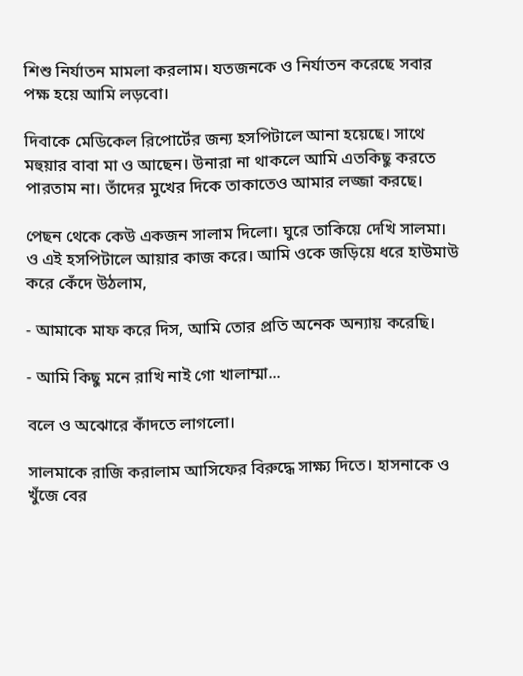শিশু নির্যাতন মামলা করলাম। যতজনকে ও নির্যাতন করেছে সবার পক্ষ হয়ে আমি লড়বো।

দিবাকে মেডিকেল রিপোর্টের জন্য হসপিটালে আনা হয়েছে। সাথে মহুয়ার বাবা মা ও আছেন। উনারা না থাকলে আমি এতকিছু করতে পারতাম না। তাঁদের মুখের দিকে তাকাতেও আমার লজ্জা করছে।

পেছন থেকে কেউ একজন সালাম দিলো। ঘুরে তাকিয়ে দেখি সালমা। ও এই হসপিটালে আয়ার কাজ করে। আমি ওকে জড়িয়ে ধরে হাউমাউ করে কেঁদে উঠলাম,

- আমাকে মাফ করে দিস, আমি তোর প্রতি অনেক অন্যায় করেছি।

- আমি কিছু মনে রাখি নাই গো খালাম্মা...

বলে ও অঝোরে কাঁদতে লাগলো।

সালমাকে রাজি করালাম আসিফের বিরুদ্ধে সাক্ষ্য দিতে। হাসনাকে ও খুঁজে বের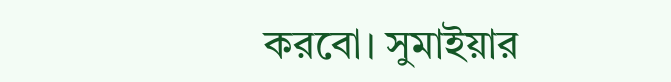করবো। সুমাইয়ার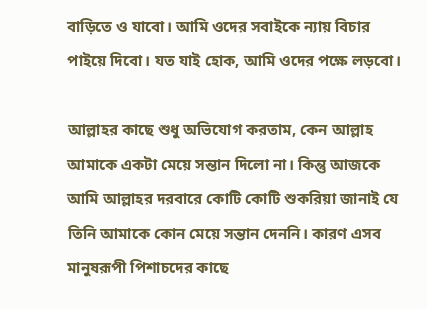বাড়িতে ও যাবো। আমি ওদের সবাইকে ন্যায় বিচার পাইয়ে দিবো। যত যাই হোক, আমি ওদের পক্ষে লড়বো।

আল্লাহর কাছে শুধু অভিযোগ করতাম, কেন আল্লাহ আমাকে একটা মেয়ে সন্তান দিলো না। কিন্তু আজকে আমি আল্লাহর দরবারে কোটি কোটি শুকরিয়া জানাই যে তিনি আমাকে কোন মেয়ে সন্তান দেননি। কারণ এসব মানুষরূপী পিশাচদের কাছে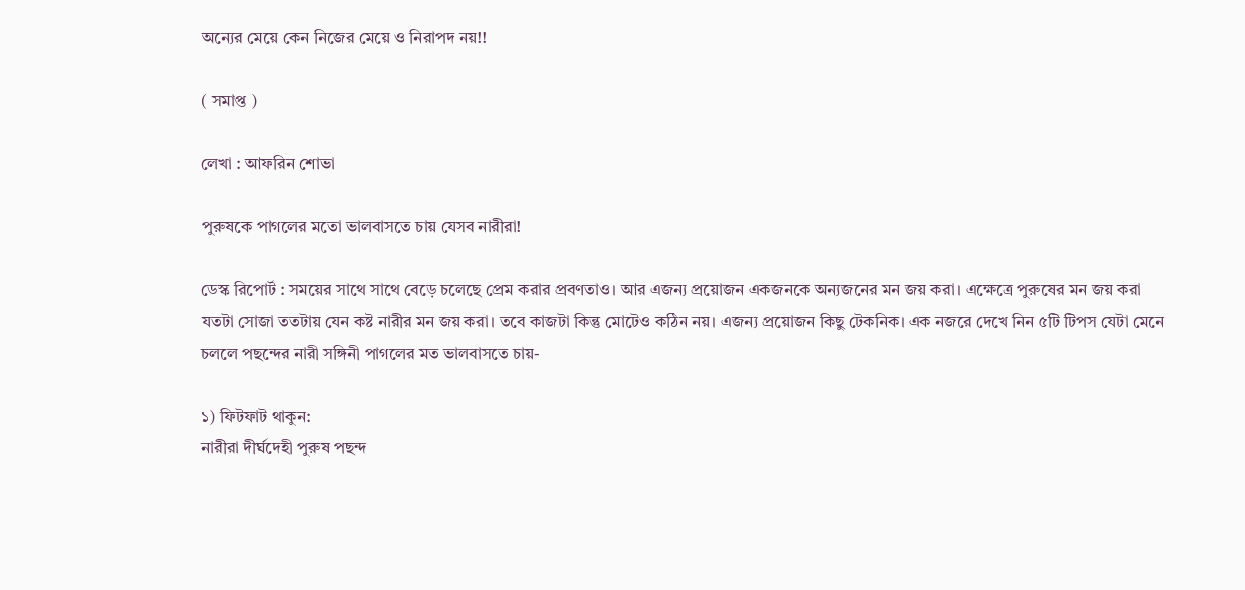অন্যের মেয়ে কেন নিজের মেয়ে ও নিরাপদ নয়!!

( সমাপ্ত )

লেখা : আফরিন শোভা

পুরুষকে পাগলের মতো ভালবাসতে চায় যেসব নারীরা!

ডেস্ক রিপোর্ট : সময়ের সাথে সাথে বেড়ে চলেছে প্রেম করার প্রবণতাও। আর এজন্য প্রয়োজন একজনকে অন্যজনের মন জয় করা। এক্ষেত্রে পুরুষের মন জয় করা যতটা সোজা ততটায় যেন কষ্ট নারীর মন জয় করা। তবে কাজটা কিন্তু মোটেও কঠিন নয়। এজন্য প্রয়োজন কিছু টেকনিক। এক নজরে দেখে নিন ৫টি টিপস যেটা মেনে চললে পছন্দের নারী সঙ্গিনী পাগলের মত ভালবাসতে চায়-

১) ফিটফাট থাকুন:
নারীরা দীর্ঘদেহী পুরুষ পছন্দ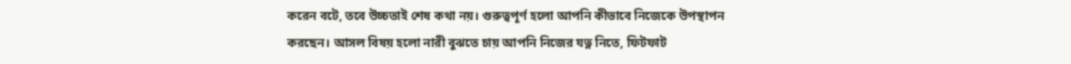করেন বটে, তবে উচ্চতাই শেষ কথা নয়। গুরুত্বপূর্ণ হলো আপনি কীভাবে নিজেকে উপস্থাপন করছেন। আসল বিষয় হলো নারী বুঝতে চায় আপনি নিজের যত্ন নিতে, ফিটফাট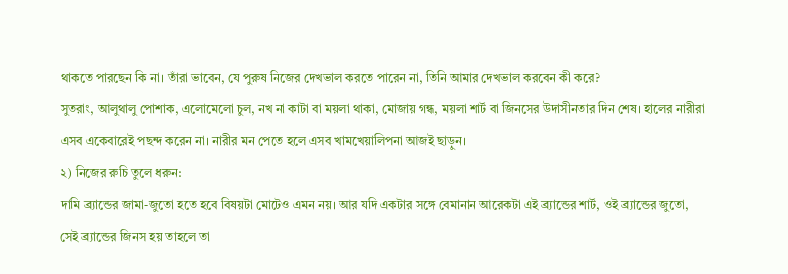থাকতে পারছেন কি না। তাঁরা ভাবেন, যে পুরুষ নিজের দেখভাল করতে পারেন না, তিনি আমার দেখভাল করবেন কী করে?
সুতরাং, আলুথালু পোশাক, এলোমেলো চুল, নখ না কাটা বা ময়লা থাকা, মোজায় গন্ধ, ময়লা শার্ট বা জিনসের উদাসীনতার দিন শেষ। হালের নারীরা এসব একেবারেই পছন্দ করেন না। নারীর মন পেতে হলে এসব খামখেয়ালিপনা আজই ছাড়ুন।
২) নিজের রুচি তুলে ধরুন:
দামি ব্র্যান্ডের জামা-জুতো হতে হবে বিষয়টা মোটেও এমন নয়। আর যদি একটার সঙ্গে বেমানান আরেকটা এই ব্র্যান্ডের শার্ট, ওই ব্র্যান্ডের জুতো, সেই ব্র্যান্ডের জিনস হয় তাহলে তা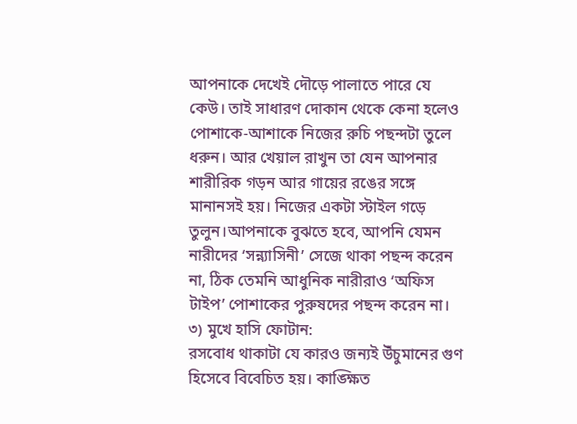আপনাকে দেখেই দৌড়ে পালাতে পারে যে কেউ। তাই সাধারণ দোকান থেকে কেনা হলেও পোশাকে-আশাকে নিজের রুচি পছন্দটা তুলে ধরুন। আর খেয়াল রাখুন তা যেন আপনার শারীরিক গড়ন আর গায়ের রঙের সঙ্গে মানানসই হয়। নিজের একটা স্টাইল গড়ে তুলুন।আপনাকে বুঝতে হবে, আপনি যেমন নারীদের ‘সন্ন্যাসিনী’ সেজে থাকা পছন্দ করেন না, ঠিক তেমনি আধুনিক নারীরাও ‘অফিস টাইপ’ পোশাকের পুরুষদের পছন্দ করেন না।
৩) মুখে হাসি ফোটান:
রসবোধ থাকাটা যে কারও জন্যই উঁচুমানের গুণ হিসেবে বিবেচিত হয়। কাঙ্ক্ষিত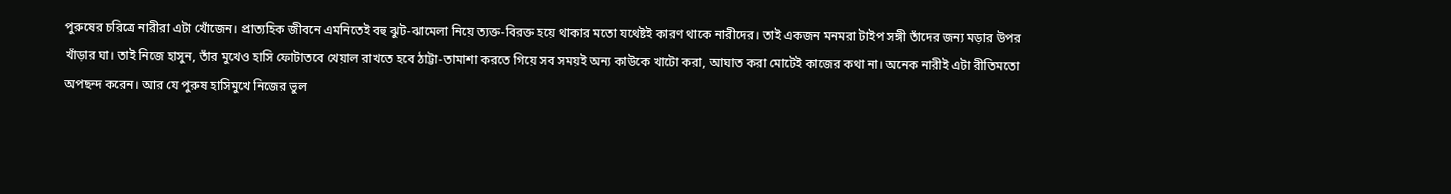পুরুষের চরিত্রে নারীরা এটা খোঁজেন। প্রাত্যহিক জীবনে এমনিতেই বহু ঝুট-ঝামেলা নিয়ে ত্যক্ত-বিরক্ত হয়ে থাকার মতো যথেষ্টই কারণ থাকে নারীদের। তাই একজন মনমরা টাইপ সঙ্গী তাঁদের জন্য মড়ার উপর খাঁড়ার ঘা। তাই নিজে হাসুন, তাঁর মুখেও হাসি ফোটাতবে খেয়াল রাখতে হবে ঠাট্টা-তামাশা করতে গিয়ে সব সময়ই অন্য কাউকে খাটো করা, আঘাত করা মোটেই কাজের কথা না। অনেক নারীই এটা রীতিমতো অপছন্দ করেন। আর যে পুরুষ হাসিমুখে নিজের ভুল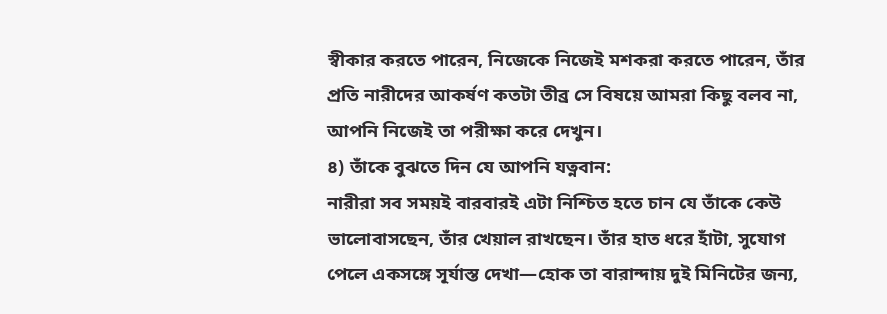স্বীকার করতে পারেন, নিজেকে নিজেই মশকরা করতে পারেন, তাঁর প্রতি নারীদের আকর্ষণ কতটা তীব্র সে বিষয়ে আমরা কিছু বলব না, আপনি নিজেই তা পরীক্ষা করে দেখুন।
৪) তাঁকে বুঝতে দিন যে আপনি যত্নবান:
নারীরা সব সময়ই বারবারই এটা নিশ্চিত হতে চান যে তাঁকে কেউ ভালোবাসছেন, তাঁর খেয়াল রাখছেন। তাঁর হাত ধরে হাঁটা, সুযোগ পেলে একসঙ্গে সূর্যাস্ত দেখা—হোক তা বারান্দায় দুই মিনিটের জন্য,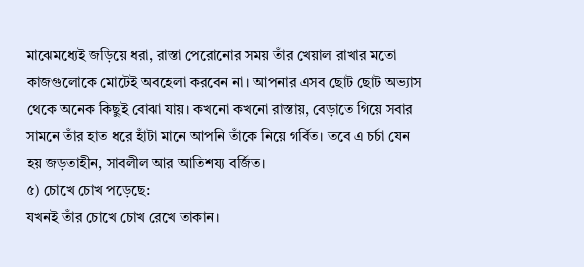মাঝেমধ্যেই জড়িয়ে ধরা, রাস্তা পেরোনোর সময় তাঁর খেয়াল রাখার মতো কাজগুলোকে মোটেই অবহেলা করবেন না। আপনার এসব ছোট ছোট অভ্যাস থেকে অনেক কিছুই বোঝা যায়। কখনো কখনো রাস্তায়, বেড়াতে গিয়ে সবার সামনে তাঁর হাত ধরে হাঁটা মানে আপনি তাঁকে নিয়ে গর্বিত। তবে এ চর্চা যেন হয় জড়তাহীন, সাবলীল আর আতিশয্য বর্জিত।
৫) চোখে চোখ পড়েছে:
যখনই তাঁর চোখে চোখ রেখে তাকান।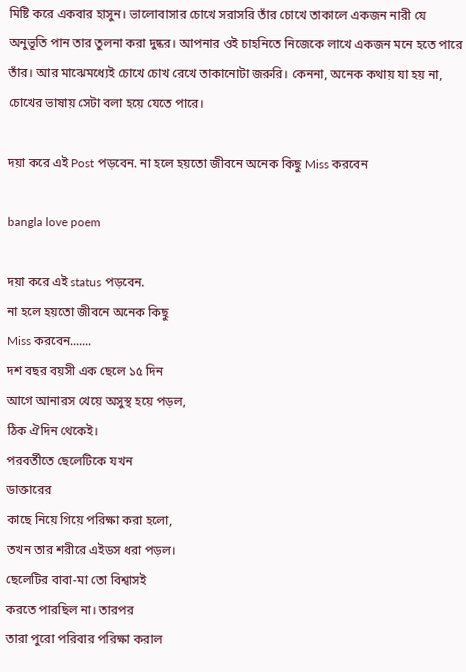মিষ্টি করে একবার হাসুন। ভালোবাসার চোখে সরাসরি তাঁর চোখে তাকালে একজন নারী যে অনুভূতি পান তার তুলনা করা দুষ্কর। আপনার ওই চাহনিতে নিজেকে লাখে একজন মনে হতে পারে তাঁর। আর মাঝেমধ্যেই চোখে চোখ রেখে তাকানোটা জরুরি। কেননা, অনেক কথায় যা হয় না, চোখের ভাষায় সেটা বলা হয়ে যেতে পারে।

দয়া করে এই Post পড়বেন. না হলে হয়তো জীবনে অনেক কিছু Miss করবেন

bangla love poem

দয়া করে এই status পড়বেন.
না হলে হয়তো জীবনে অনেক কিছু
Miss করবেন.......
দশ বছর বয়সী এক ছেলে ১৫ দিন
আগে আনারস খেয়ে অসুস্থ হয়ে পড়ল,
ঠিক ঐদিন থেকেই।
পরবর্তীতে ছেলেটিকে যখন
ডাক্তারের
কাছে নিয়ে গিয়ে পরিক্ষা করা হলো,
তখন তার শরীরে এইডস ধরা পড়ল।
ছেলেটির বাবা-মা তো বিশ্বাসই
করতে পারছিল না। তারপর
তারা পুরো পরিবার পরিক্ষা করাল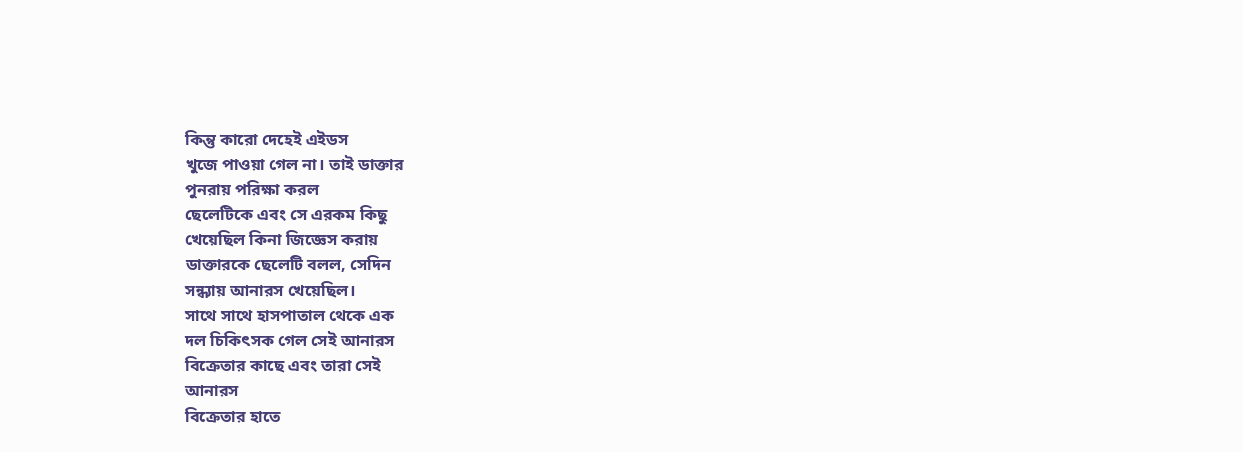কিন্তু কারো দেহেই এইডস
খুজে পাওয়া গেল না। তাই ডাক্তার
পুনরায় পরিক্ষা করল
ছেলেটিকে এবং সে এরকম কিছু
খেয়েছিল কিনা জিজ্ঞেস করায়
ডাক্তারকে ছেলেটি বলল, সেদিন
সন্ধ্যায় আনারস খেয়েছিল।
সাথে সাথে হাসপাতাল থেকে এক
দল চিকিৎসক গেল সেই আনারস
বিক্রেতার কাছে এবং তারা সেই
আনারস
বিক্রেতার হাতে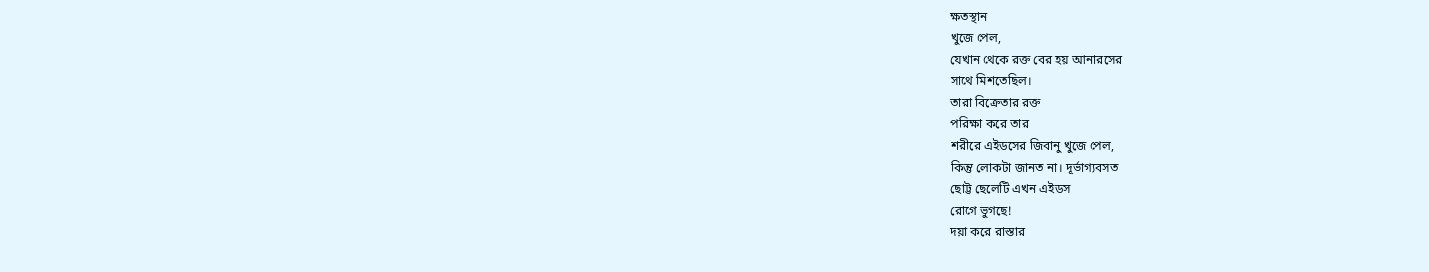ক্ষতস্থান
খুজে পেল,
যেখান থেকে রক্ত বের হয় আনারসের
সাথে মিশতেছিল।
তারা বিক্রেতার রক্ত
পরিক্ষা করে তার
শরীরে এইডসের জিবানু খুজে পেল,
কিন্তু লোকটা জানত না। দূর্ভাগ্যবসত
ছোট্ট ছেলেটি এখন এইডস
রোগে ভুগছে!
দয়া করে রাস্তার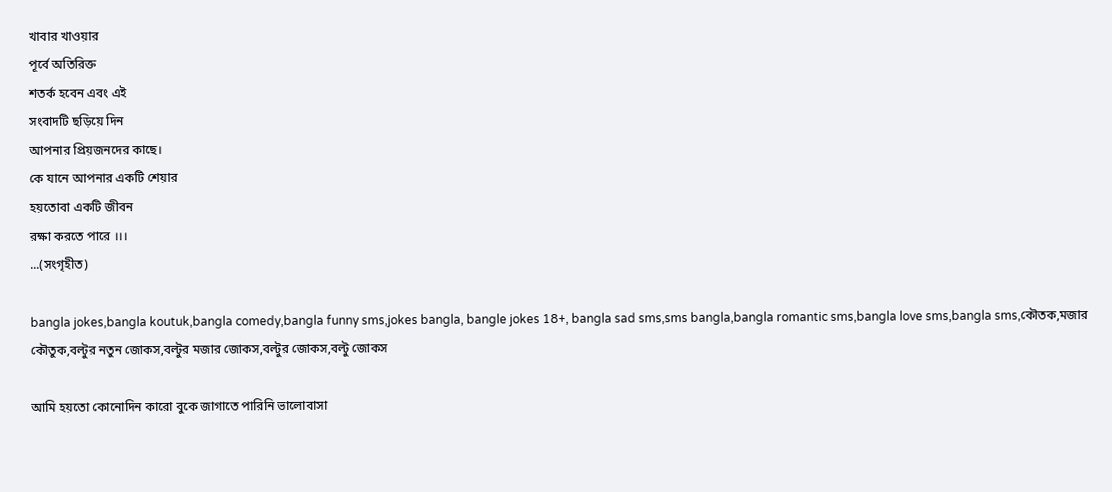খাবার খাওয়ার
পূর্বে অতিরিক্ত
শতর্ক হবেন এবং এই
সংবাদটি ছড়িয়ে দিন
আপনার প্রিয়জনদের কাছে।
কে যানে আপনার একটি শেয়ার
হয়তোবা একটি জীবন
রক্ষা করতে পারে ।।।
...(সংগৃহীত)

bangla jokes,bangla koutuk,bangla comedy,bangla funny sms,jokes bangla, bangle jokes 18+, bangla sad sms,sms bangla,bangla romantic sms,bangla love sms,bangla sms,কৌতক,মজার কৌতুক,বল্টুর নতুন জোকস,বল্টুর মজার জোকস,বল্টুর জোকস,বল্টু জোকস

আমি হয়তো কোনোদিন কারো বুকে জাগাতে পারিনি ভালোবাসা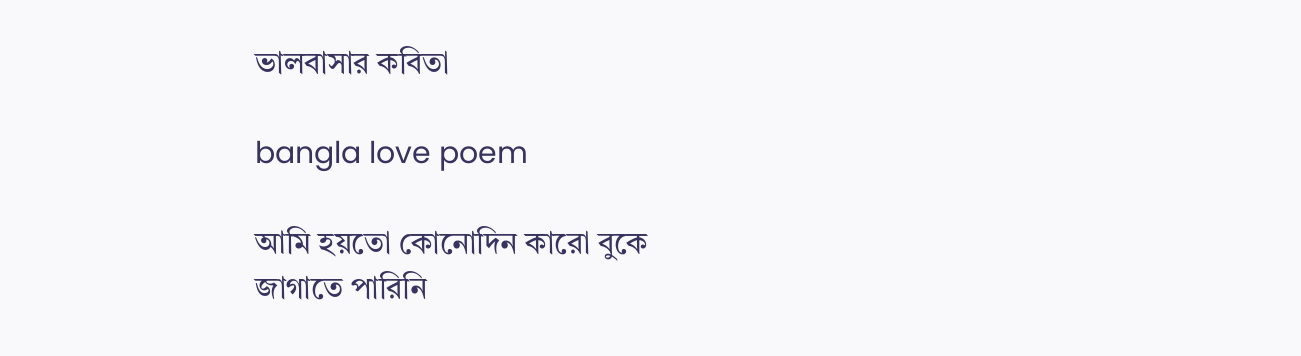ভালবাসার কবিতা

bangla love poem

আমি হয়তো কোনোদিন কারো বুকে
জাগাতে পারিনি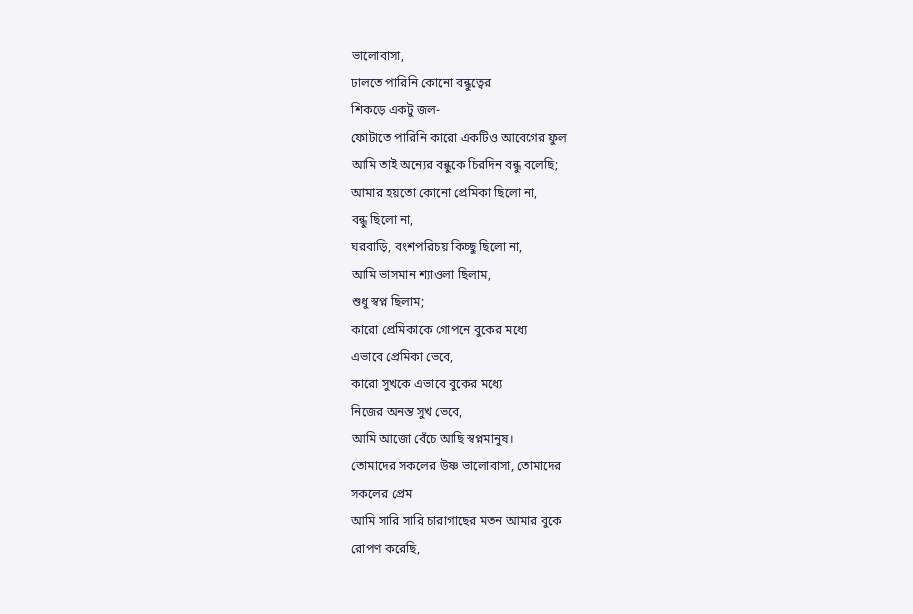ভালোবাসা,
ঢালতে পারিনি কোনো বন্ধুত্বের
শিকড়ে একটু জল-
ফোটাতে পারিনি কারো একটিও আবেগের ফুল
আমি তাই অন্যের বন্ধুকে চিরদিন বন্ধু বলেছি;
আমার হয়তো কোনো প্রেমিকা ছিলো না,
বন্ধু ছিলো না,
ঘরবাড়ি, বংশপরিচয় কিচ্ছু ছিলো না,
আমি ভাসমান শ্যাওলা ছিলাম,
শুধু স্বপ্ন ছিলাম;
কারো প্রেমিকাকে গোপনে বুকের মধ্যে
এভাবে প্রেমিকা ভেবে,
কারো সুখকে এভাবে বুকের মধ্যে
নিজের অনন্ত সুখ ভেবে,
আমি আজো বেঁচে আছি স্বপ্নমানুষ।
তোমাদের সকলের উষ্ণ ভালোবাসা, তোমাদের
সকলের প্রেম
আমি সারি সারি চারাগাছের মতন আমার বুকে
রোপণ করেছি,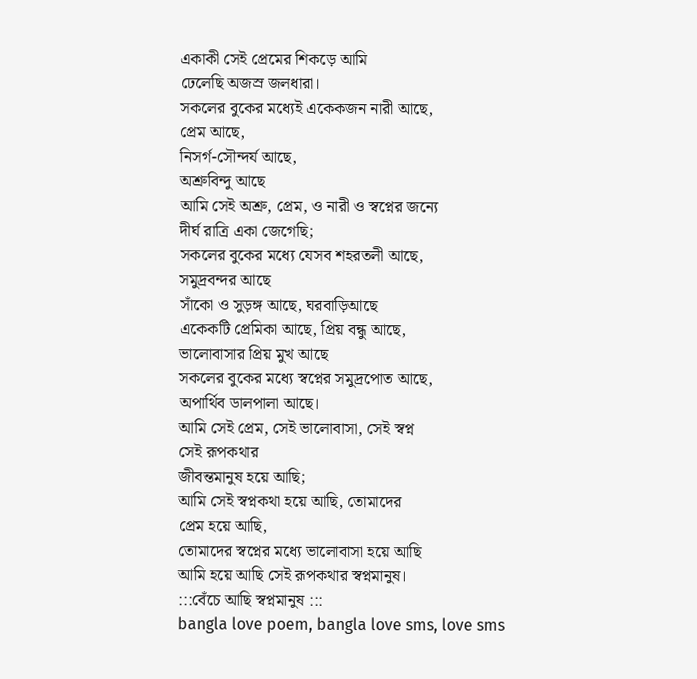একাকী সেই প্রেমের শিকড়ে আমি
ঢেলেছি অজস্র জলধারা।
সকলের বুকের মধ্যেই একেকজন নারী আছে,
প্রেম আছে,
নিসর্গ-সৌন্দর্য আছে,
অশ্রুবিন্দু আছে
আমি সেই অশ্রু, প্রেম, ও নারী ও স্বপ্নের জন্যে
দীর্ঘ রাত্রি একা জেগেছি;
সকলের বুকের মধ্যে যেসব শহরতলী আছে,
সমুদ্রবন্দর আছে
সাঁকো ও সুড়ঙ্গ আছে, ঘরবাড়িআছে
একেকটি প্রেমিকা আছে, প্রিয় বন্ধু আছে,
ভালোবাসার প্রিয় মুখ আছে
সকলের বুকের মধ্যে স্বপ্নের সমুদ্রপোত আছে,
অপার্থিব ডালপালা আছে।
আমি সেই প্রেম, সেই ভালোবাসা, সেই স্বপ্ন
সেই রূপকথার
জীবন্তমানুষ হয়ে আছি;
আমি সেই স্বপ্নকথা হয়ে আছি, তোমাদের
প্রেম হয়ে আছি,
তোমাদের স্বপ্নের মধ্যে ভালোবাসা হয়ে আছি
আমি হয়ে আছি সেই রূপকথার স্বপ্নমানুষ।
:::বেঁচে আছি স্বপ্নমানুষ :::
bangla love poem, bangla love sms, love sms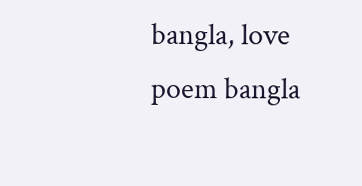bangla, love poem bangla